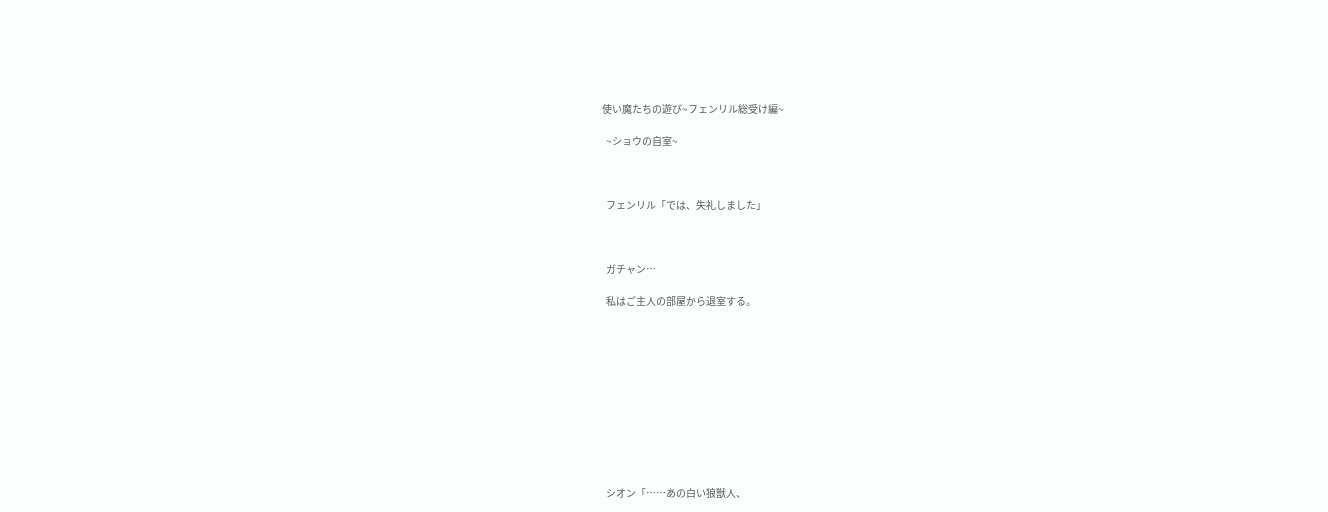使い魔たちの遊び~フェンリル総受け編~

  ~ショウの自室~



  フェンリル「では、失礼しました」



  ガチャン…

  私はご主人の部屋から退室する。











  シオン「……あの白い狼獣人、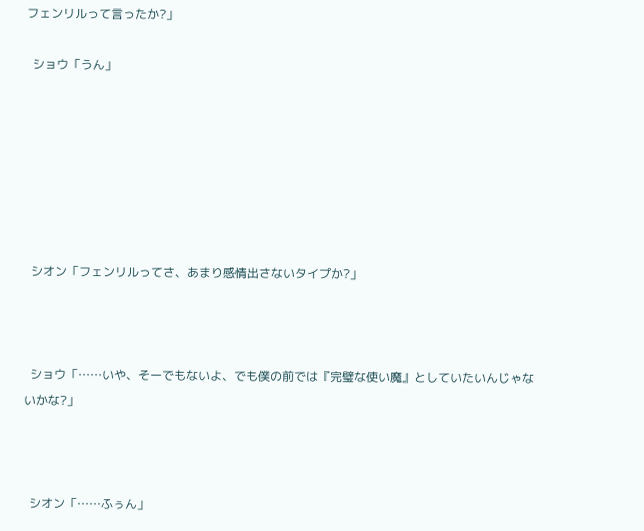フェンリルって言ったか?」

  ショウ「うん」







  シオン「フェンリルってさ、あまり感情出さないタイプか?」



  ショウ「……いや、そーでもないよ、でも僕の前では『完璧な使い魔』としていたいんじゃないかな?」



  シオン「……ふぅん」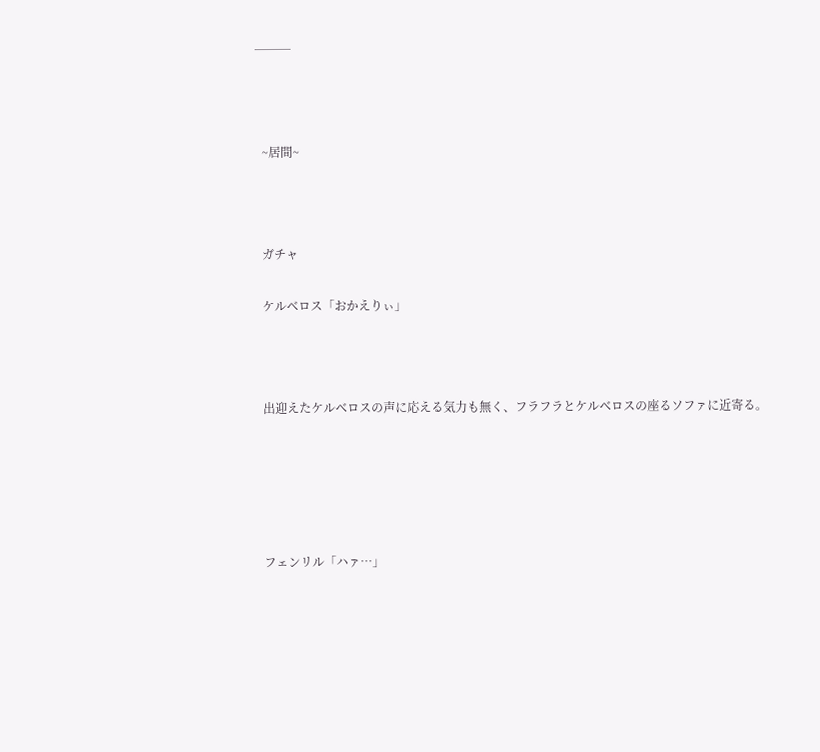───



  ~居間~



  ガチャ

  ケルベロス「おかえりぃ」



  出迎えたケルベロスの声に応える気力も無く、フラフラとケルベロスの座るソファに近寄る。





  フェンリル「ハァ…」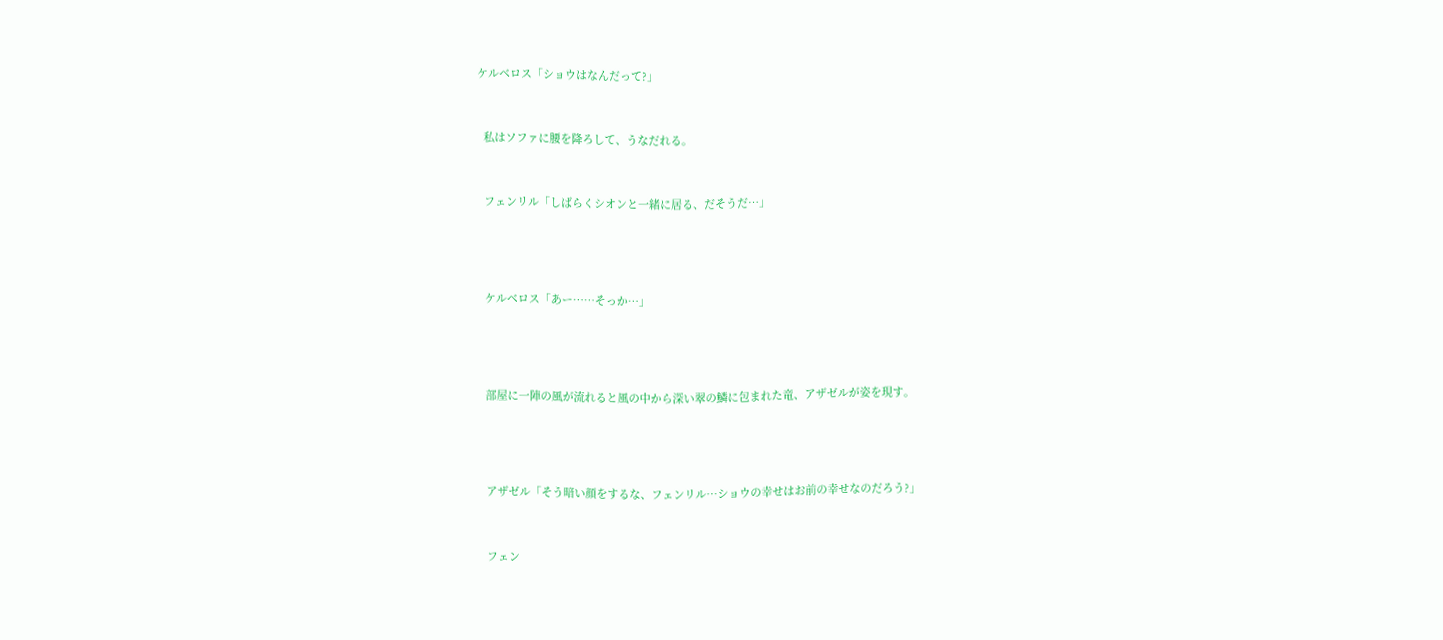ケルベロス「ショウはなんだって?」



  私はソファに腰を降ろして、うなだれる。



  フェンリル「しばらくシオンと一緒に居る、だそうだ…」





  ケルベロス「あー……そっか…」





  部屋に一陣の風が流れると風の中から深い翠の鱗に包まれた竜、アザゼルが姿を現す。





  アザゼル「そう暗い顔をするな、フェンリル…ショウの幸せはお前の幸せなのだろう?」



  フェン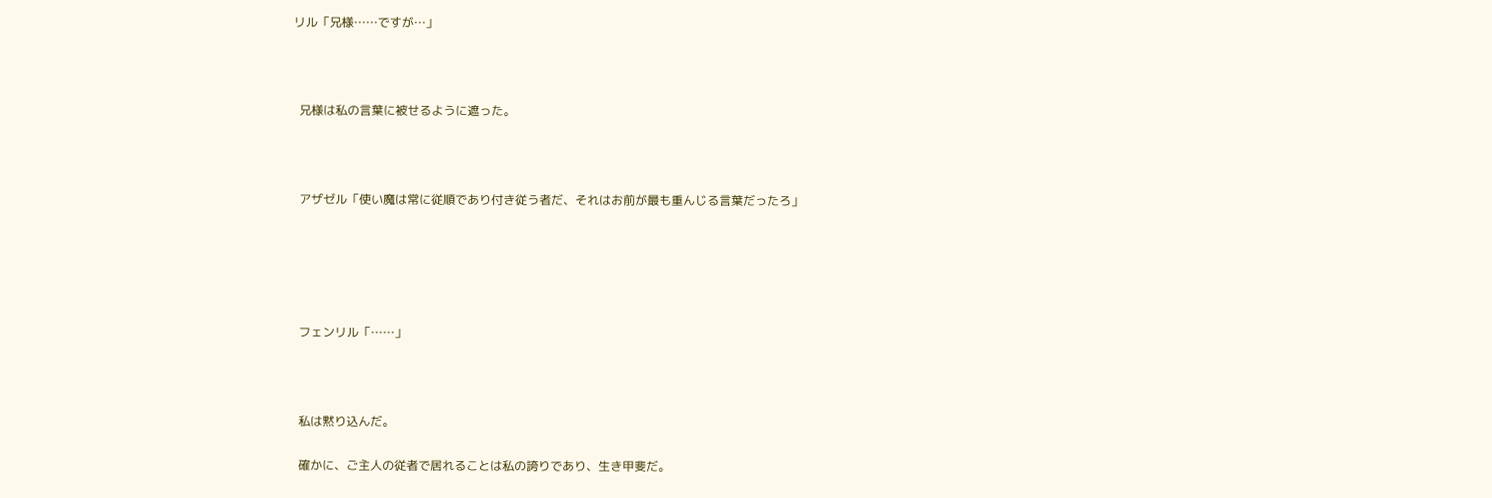リル「兄様……ですが…」



  兄様は私の言葉に被せるように遮った。



  アザゼル「使い魔は常に従順であり付き従う者だ、それはお前が最も重んじる言葉だったろ」





  フェンリル「……」



  私は黙り込んだ。

  確かに、ご主人の従者で居れることは私の誇りであり、生き甲斐だ。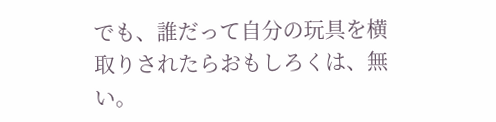でも、誰だって自分の玩具を横取りされたらおもしろくは、無い。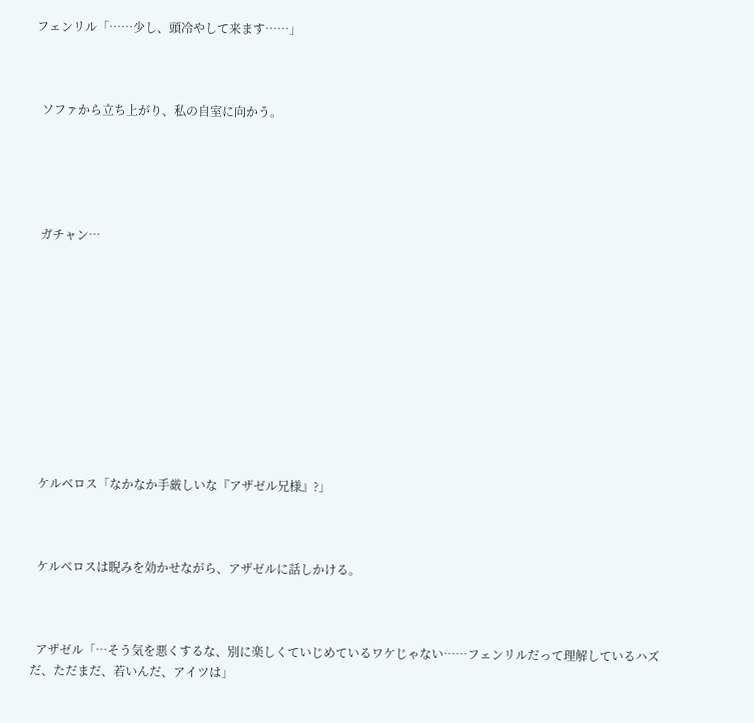フェンリル「……少し、頭冷やして来ます……」



  ソファから立ち上がり、私の自室に向かう。





  ガチャン…











  ケルベロス「なかなか手厳しいな『アザゼル兄様』?」



  ケルベロスは睨みを効かせながら、アザゼルに話しかける。



  アザゼル「…そう気を悪くするな、別に楽しくていじめているワケじゃない……フェンリルだって理解しているハズだ、ただまだ、若いんだ、アイツは」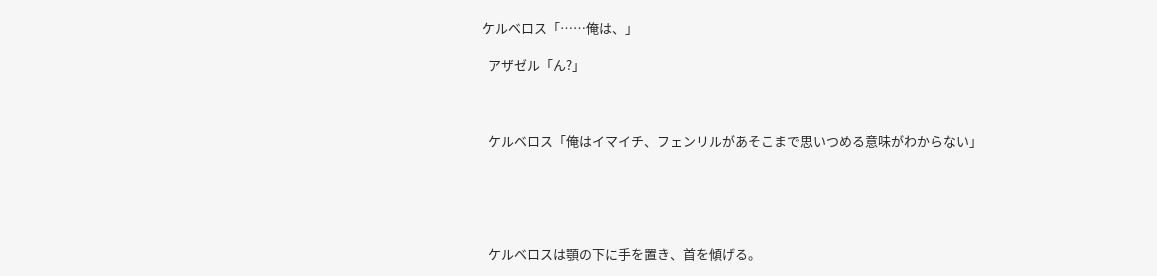ケルベロス「……俺は、」

  アザゼル「ん?」



  ケルベロス「俺はイマイチ、フェンリルがあそこまで思いつめる意味がわからない」





  ケルベロスは顎の下に手を置き、首を傾げる。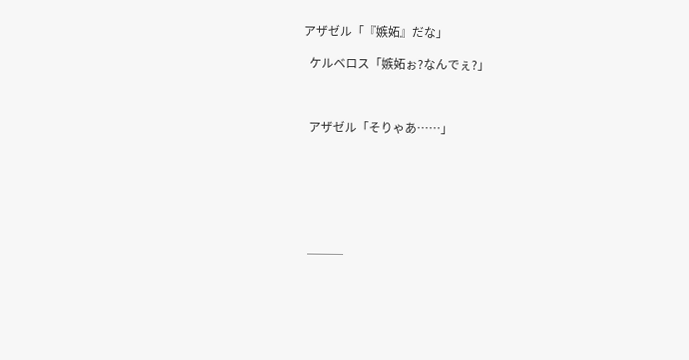アザゼル「『嫉妬』だな」

  ケルベロス「嫉妬ぉ?なんでぇ?」



  アザゼル「そりゃあ……」







  ───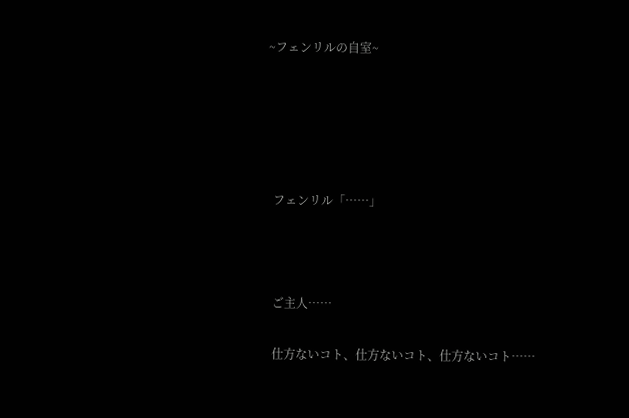~フェンリルの自室~





  フェンリル「……」



  ご主人……

  仕方ないコト、仕方ないコト、仕方ないコト……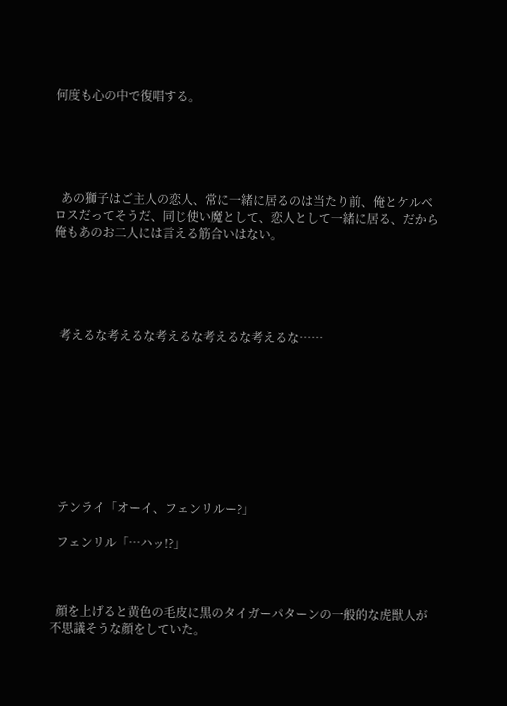何度も心の中で復唱する。





  あの獅子はご主人の恋人、常に一緒に居るのは当たり前、俺とケルベロスだってそうだ、同じ使い魔として、恋人として一緒に居る、だから俺もあのお二人には言える筋合いはない。





  考えるな考えるな考えるな考えるな考えるな……









  テンライ「オーイ、フェンリルー?」

  フェンリル「…ハッ!?」



  顔を上げると黄色の毛皮に黒のタイガーパターンの一般的な虎獣人が不思議そうな顔をしていた。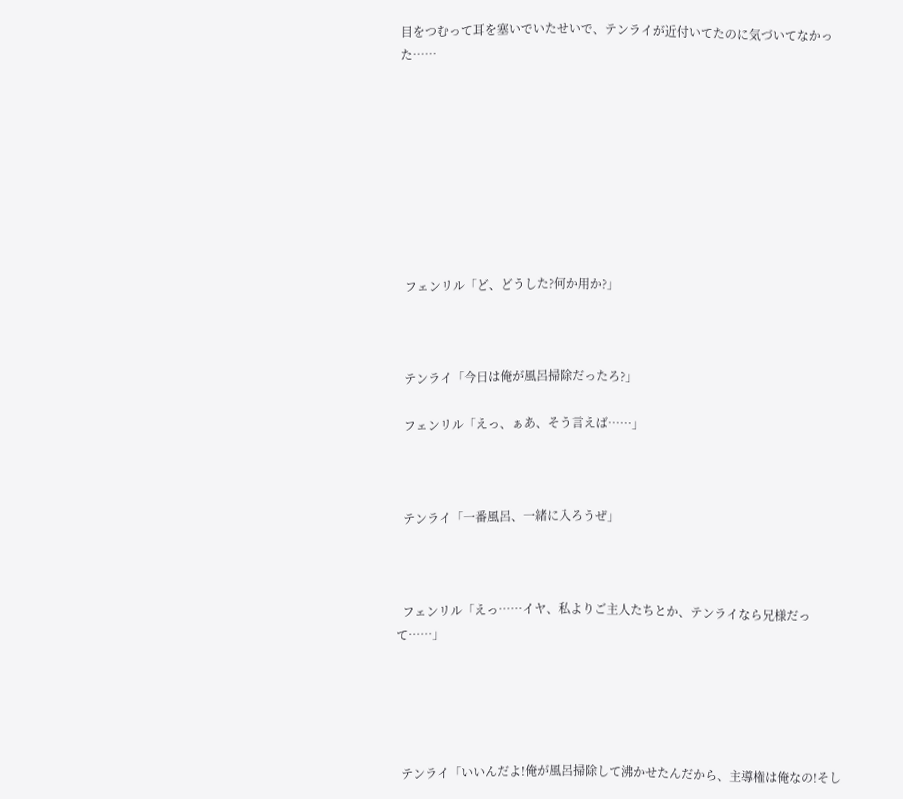目をつむって耳を塞いでいたせいで、テンライが近付いてたのに気づいてなかった……









  フェンリル「ど、どうした?何か用か?」



  テンライ「今日は俺が風呂掃除だったろ?」

  フェンリル「えっ、ぁあ、そう言えば……」



  テンライ「一番風呂、一緒に入ろうぜ」



  フェンリル「えっ……イヤ、私よりご主人たちとか、テンライなら兄様だって……」





  テンライ「いいんだよ!俺が風呂掃除して沸かせたんだから、主導権は俺なの!そし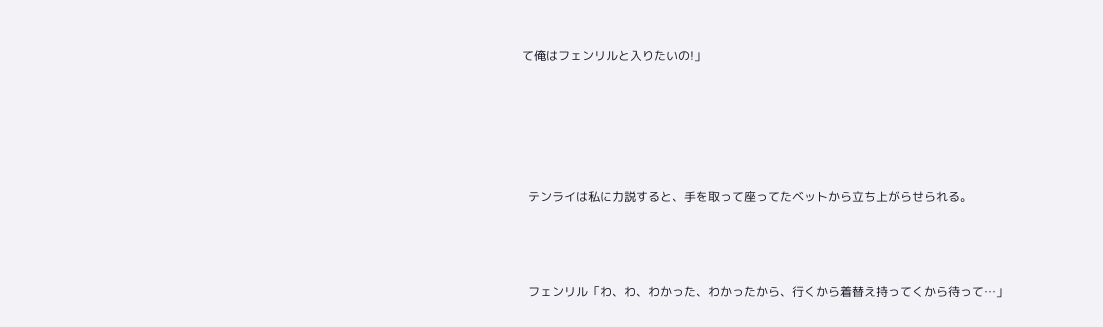て俺はフェンリルと入りたいの!」





  テンライは私に力説すると、手を取って座ってたベットから立ち上がらせられる。



  フェンリル「わ、わ、わかった、わかったから、行くから着替え持ってくから待って…」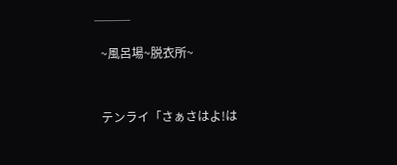───

  ~風呂場~脱衣所~



  テンライ「さぁさはよ!は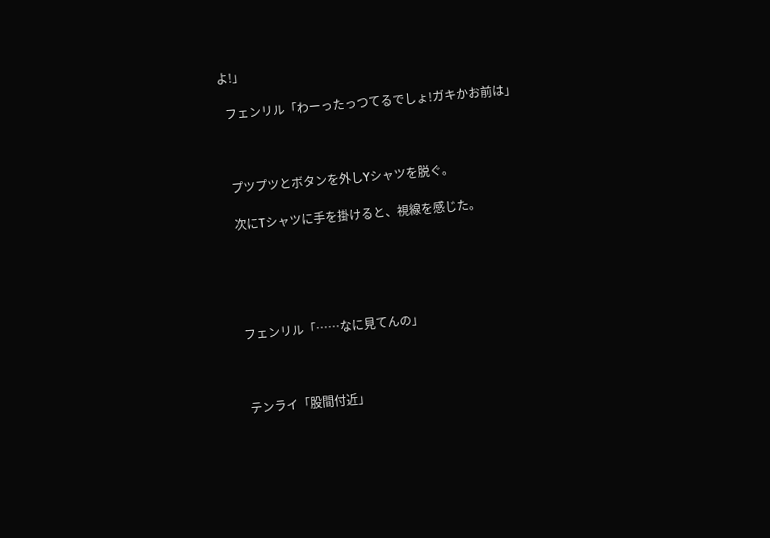よ!」

  フェンリル「わーったっつてるでしょ!ガキかお前は」



  プツプツとボタンを外しYシャツを脱ぐ。

  次にTシャツに手を掛けると、視線を感じた。





  フェンリル「……なに見てんの」



  テンライ「股間付近」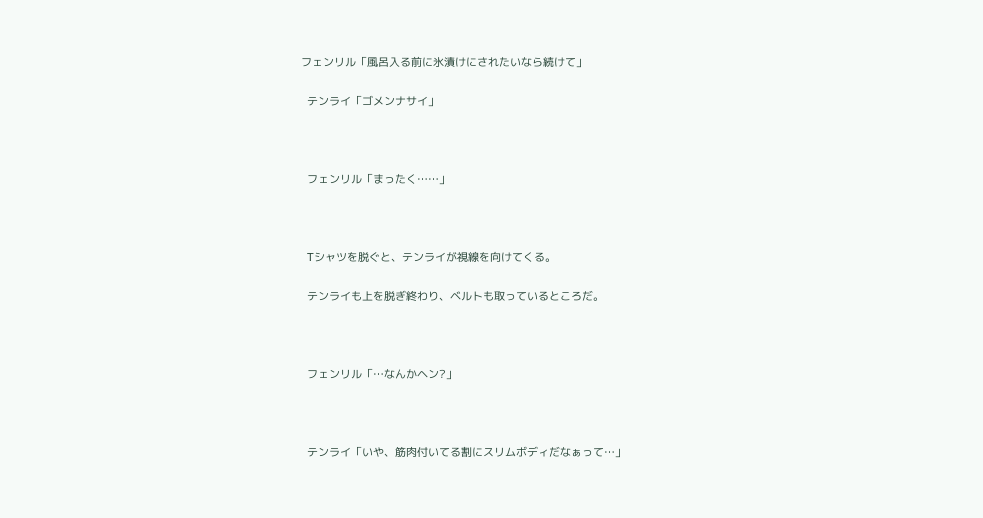フェンリル「風呂入る前に氷漬けにされたいなら続けて」

  テンライ「ゴメンナサイ」



  フェンリル「まったく……」



  Tシャツを脱ぐと、テンライが視線を向けてくる。

  テンライも上を脱ぎ終わり、ベルトも取っているところだ。



  フェンリル「…なんかヘン?」



  テンライ「いや、筋肉付いてる割にスリムボディだなぁって…」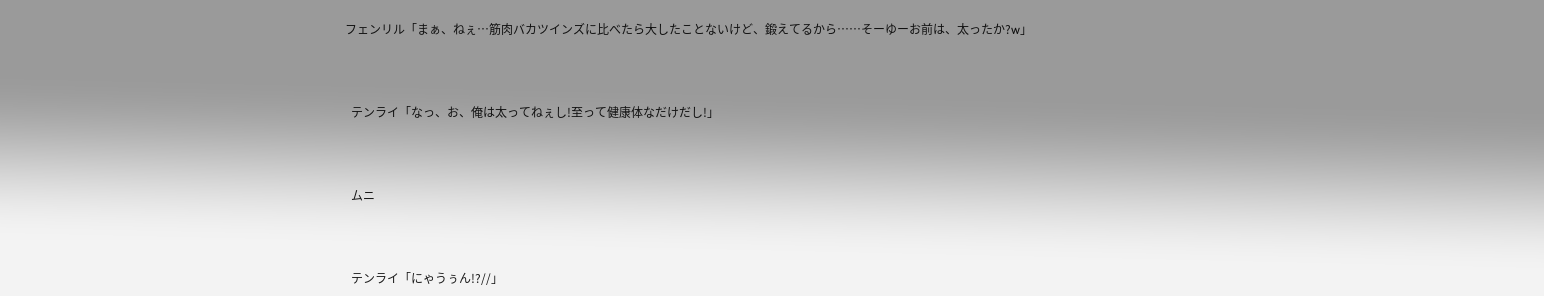フェンリル「まぁ、ねぇ…筋肉バカツインズに比べたら大したことないけど、鍛えてるから……そーゆーお前は、太ったか?w」



  テンライ「なっ、お、俺は太ってねぇし!至って健康体なだけだし!」



  ムニ



  テンライ「にゃうぅん!?//」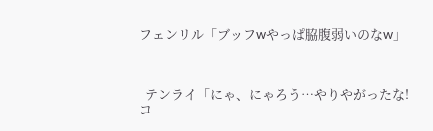フェンリル「ブッフwやっぱ脇腹弱いのなw」



  テンライ「にゃ、にゃろう…やりやがったな!コ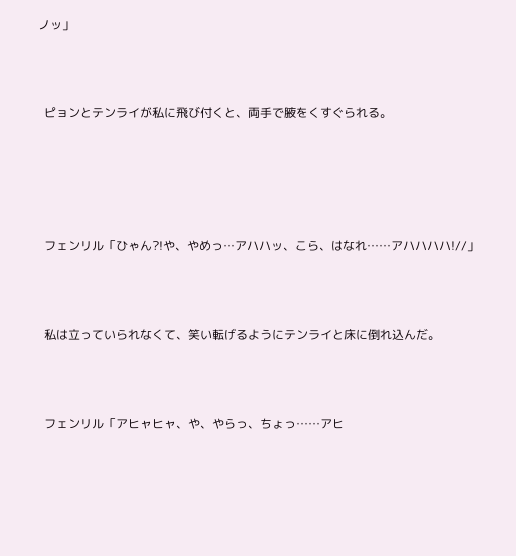ノッ」



  ピョンとテンライが私に飛び付くと、両手で腋をくすぐられる。





  フェンリル「ひゃん?!や、やめっ…アハハッ、こら、はなれ……アハハハハ!//」



  私は立っていられなくて、笑い転げるようにテンライと床に倒れ込んだ。



  フェンリル「アヒャヒャ、や、やらっ、ちょっ……アヒ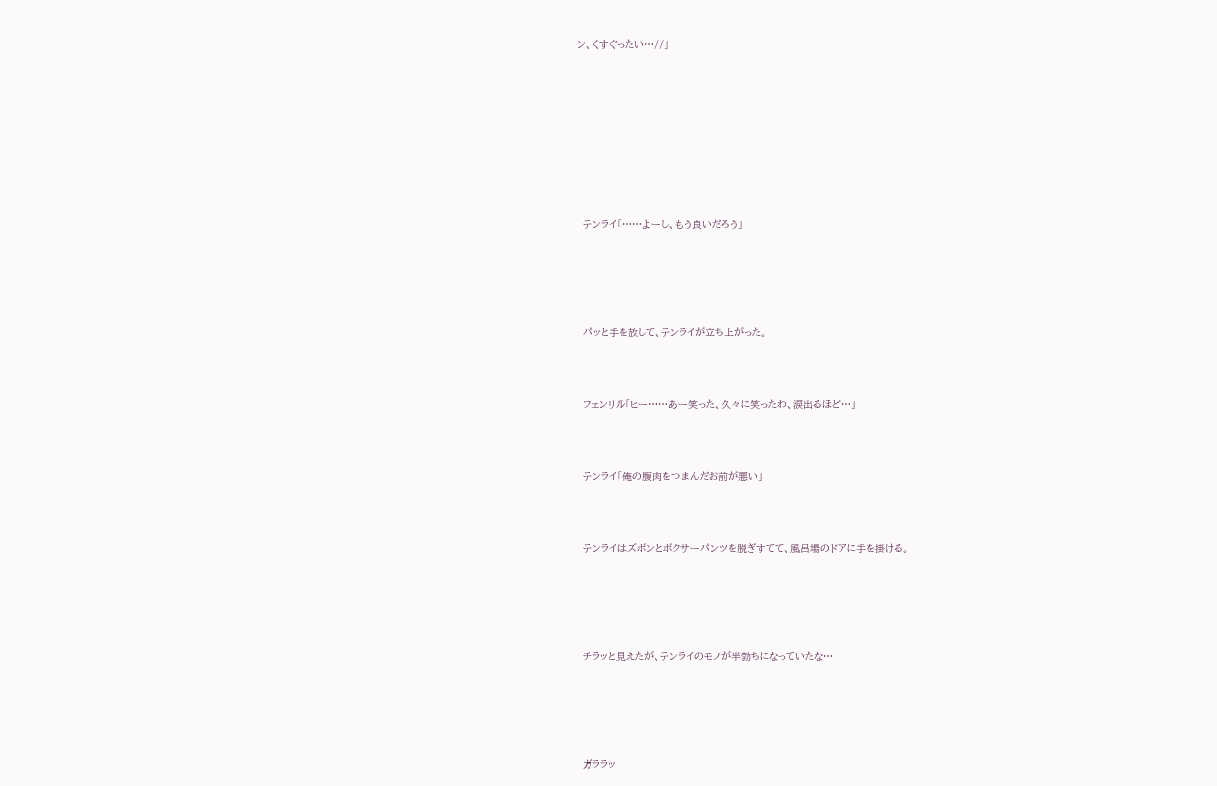ン、くすぐったい…//」









  テンライ「……よーし、もう良いだろう」





  パッと手を放して、テンライが立ち上がった。



  フェンリル「ヒー……あー笑った、久々に笑ったわ、涙出るほど…」



  テンライ「俺の腹肉をつまんだお前が悪い」



  テンライはズボンとボクサーパンツを脱ぎすてて、風呂場のドアに手を掛ける。





  チラッと見えたが、テンライのモノが半勃ちになっていたな…





  ガララッ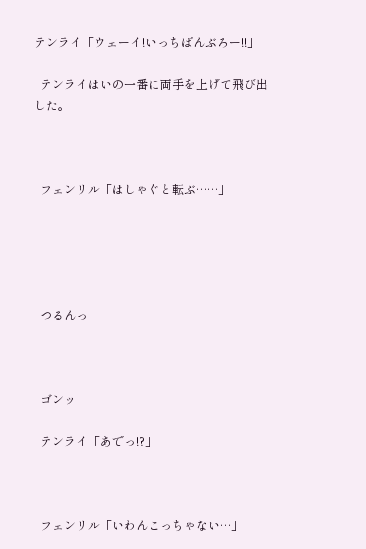テンライ「ウェーイ!いっちばんぶろー!!」

  テンライはいの一番に両手を上げて飛び出した。



  フェンリル「はしゃぐと転ぶ……」





  つるんっ



  ゴンッ

  テンライ「あでっ!?」



  フェンリル「いわんこっちゃない…」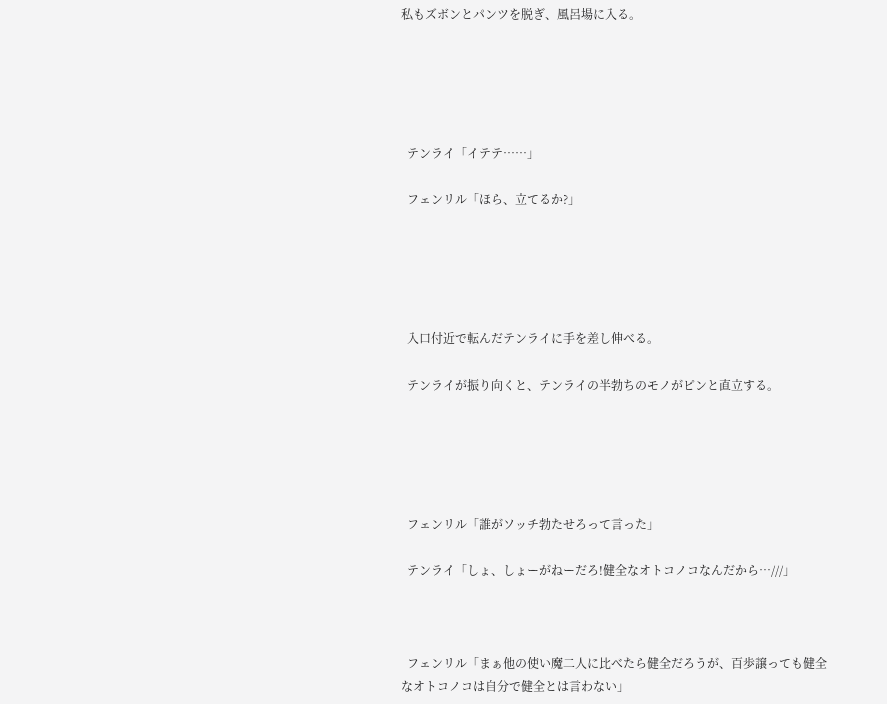私もズボンとパンツを脱ぎ、風呂場に入る。





  テンライ「イテテ……」

  フェンリル「ほら、立てるか?」





  入口付近で転んだテンライに手を差し伸べる。

  テンライが振り向くと、テンライの半勃ちのモノがピンと直立する。





  フェンリル「誰がソッチ勃たせろって言った」

  テンライ「しょ、しょーがねーだろ!健全なオトコノコなんだから…///」



  フェンリル「まぁ他の使い魔二人に比べたら健全だろうが、百歩譲っても健全なオトコノコは自分で健全とは言わない」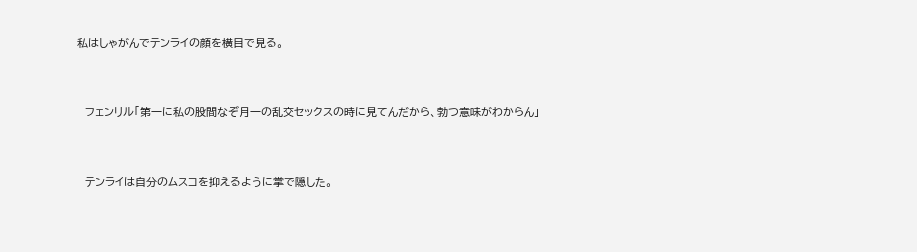私はしゃがんでテンライの顔を横目で見る。



  フェンリル「第一に私の股間なぞ月一の乱交セックスの時に見てんだから、勃つ意味がわからん」



  テンライは自分のムスコを抑えるように掌で隠した。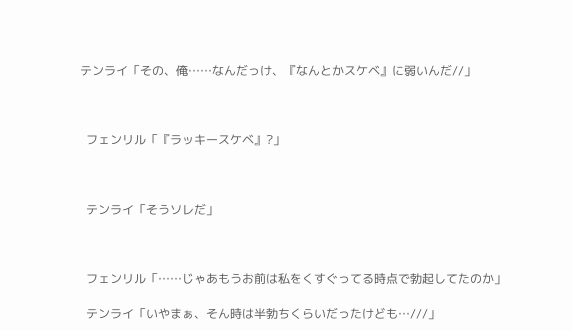テンライ「その、俺……なんだっけ、『なんとかスケベ』に弱いんだ//」



  フェンリル「『ラッキースケベ』?」



  テンライ「そうソレだ」



  フェンリル「……じゃあもうお前は私をくすぐってる時点で勃起してたのか」

  テンライ「いやまぁ、そん時は半勃ちくらいだったけども…///」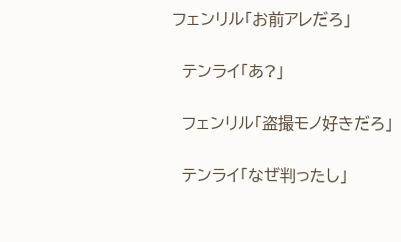フェンリル「お前アレだろ」

  テンライ「あ?」

  フェンリル「盗撮モノ好きだろ」

  テンライ「なぜ判ったし」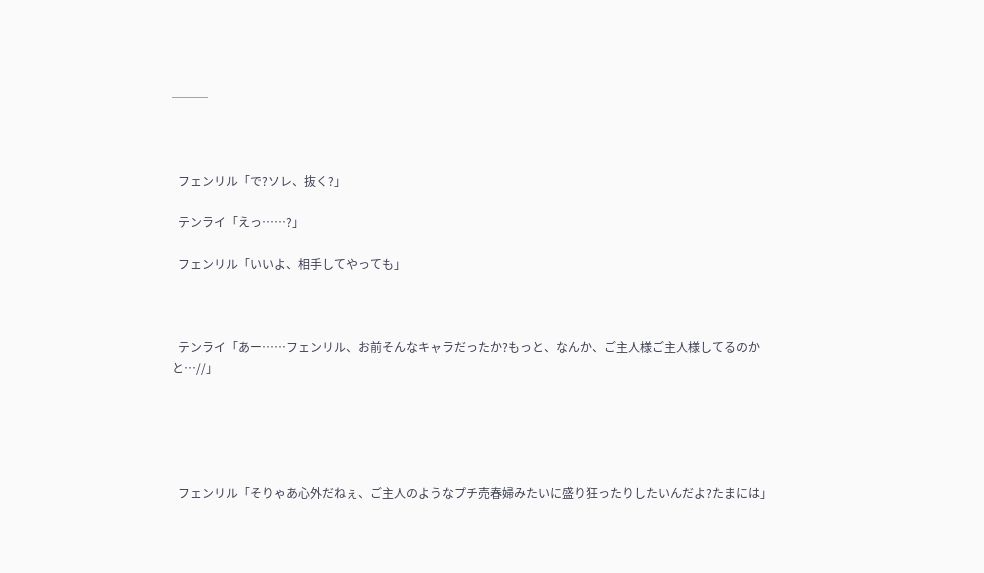───



  フェンリル「で?ソレ、抜く?」

  テンライ「えっ……?」

  フェンリル「いいよ、相手してやっても」



  テンライ「あー……フェンリル、お前そんなキャラだったか?もっと、なんか、ご主人様ご主人様してるのかと…//」





  フェンリル「そりゃあ心外だねぇ、ご主人のようなプチ売春婦みたいに盛り狂ったりしたいんだよ?たまには」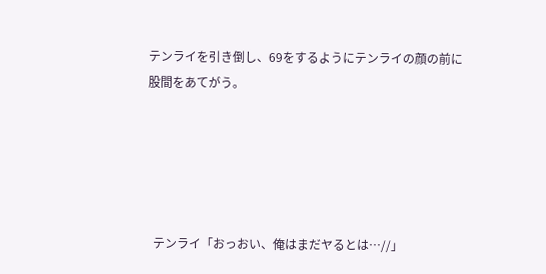テンライを引き倒し、69をするようにテンライの顔の前に股間をあてがう。





  テンライ「おっおい、俺はまだヤるとは…//」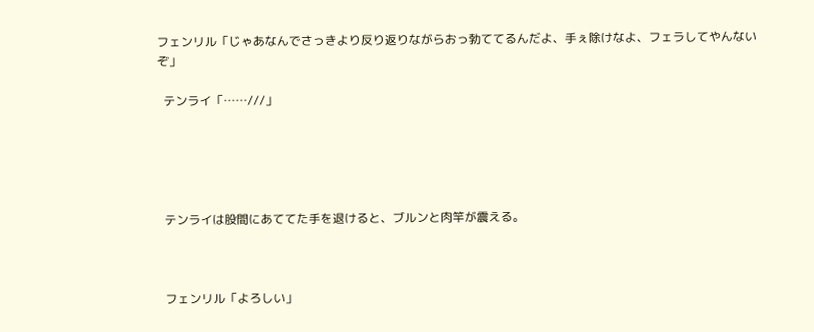フェンリル「じゃあなんでさっきより反り返りながらおっ勃ててるんだよ、手ぇ除けなよ、フェラしてやんないぞ」

  テンライ「……///」





  テンライは股間にあててた手を退けると、ブルンと肉竿が震える。



  フェンリル「よろしい」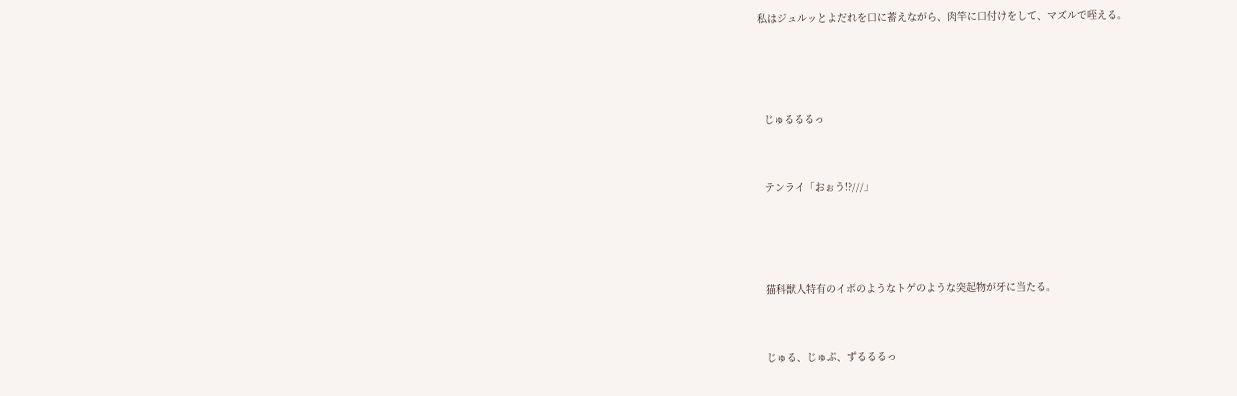私はジュルッとよだれを口に蓄えながら、肉竿に口付けをして、マズルで咥える。





  じゅるるるっ



  テンライ「おぉう!?///」





  猫科獣人特有のイボのようなトゲのような突起物が牙に当たる。



  じゅる、じゅぷ、ずるるるっ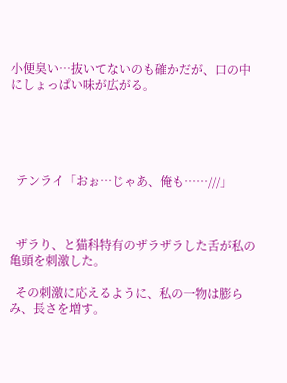小便臭い…抜いてないのも確かだが、口の中にしょっぱい味が広がる。





  テンライ「おぉ…じゃあ、俺も……///」



  ザラり、と猫科特有のザラザラした舌が私の亀頭を刺激した。

  その刺激に応えるように、私の一物は膨らみ、長さを増す。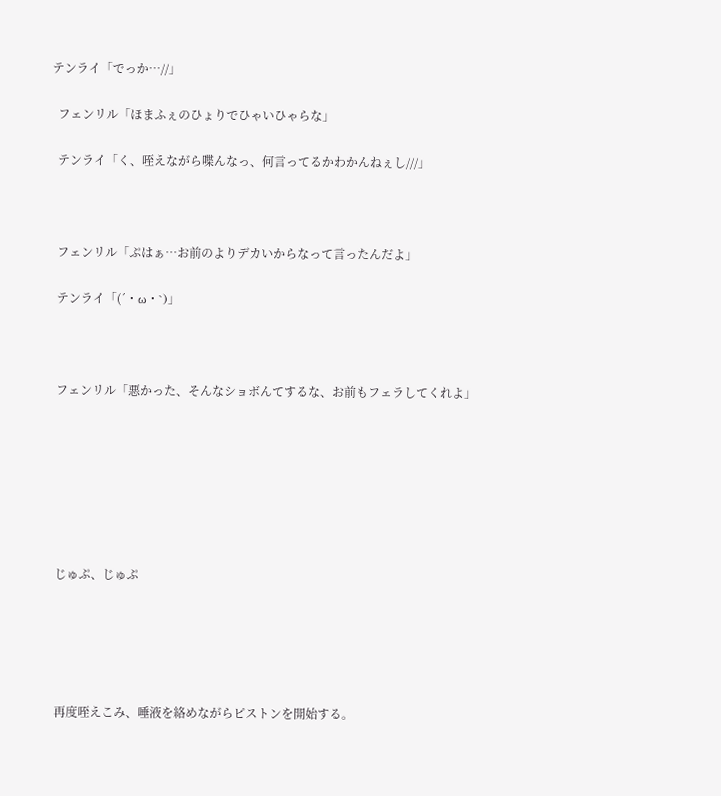テンライ「でっか…//」

  フェンリル「ほまふぇのひょりでひゃいひゃらな」

  テンライ「く、咥えながら喋んなっ、何言ってるかわかんねぇし///」



  フェンリル「ぷはぁ…お前のよりデカいからなって言ったんだよ」

  テンライ「(´・ω・`)」



  フェンリル「悪かった、そんなショボんてするな、お前もフェラしてくれよ」







  じゅぷ、じゅぷ





  再度咥えこみ、唾液を絡めながらピストンを開始する。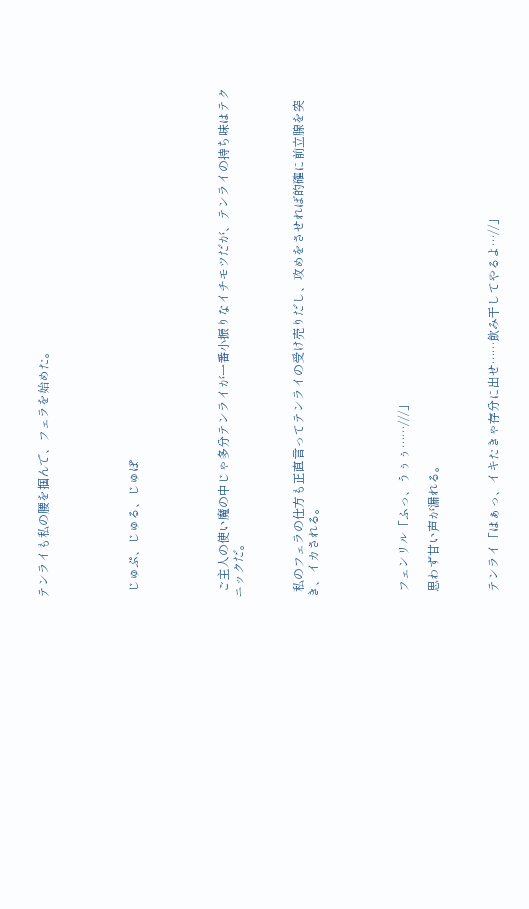テンライも私の腰を掴んで、フェラを始めた。





  じゅぷ、じゅる、じゅぽ





  ご主人の使い魔の中じゃ多分テンライが一番小振りなイチモツだが、テンライの持ち味はテクニックだ。



  私のフェラの仕方も正直言ってテンライの受け売りだし、攻めをさせれば的確に前立腺を突き、イカされる。





  フェンリル「ふっ、うぅぅ……///」

  思わず甘い声が漏れる。



  テンライ「はぁっ、イキたきゃ存分に出せ……飲み干してやるよ…//」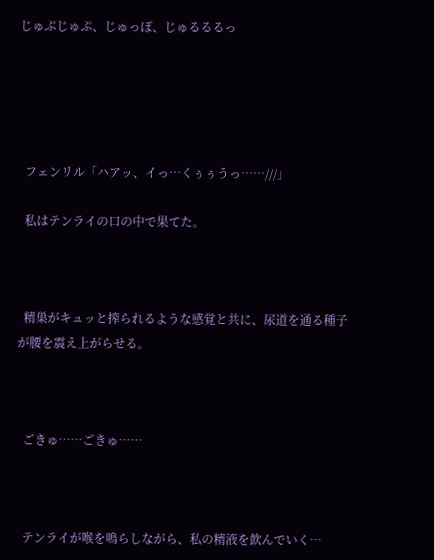じゅぷじゅぷ、じゅっぽ、じゅるるるっ





  フェンリル「ハアッ、イっ…くぅぅうっ……///」

  私はテンライの口の中で果てた。



  精巣がキュッと搾られるような感覚と共に、尿道を通る種子が腰を震え上がらせる。



  ごきゅ……ごきゅ……



  テンライが喉を鳴らしながら、私の精液を飲んでいく…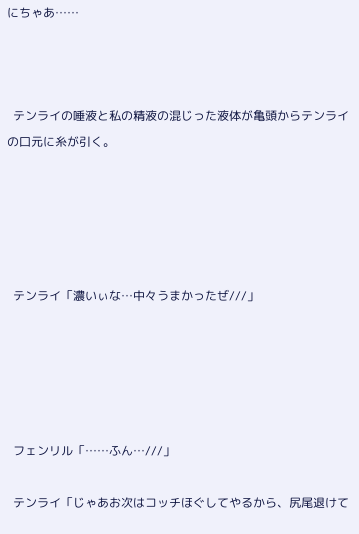にちゃあ……



  テンライの唾液と私の精液の混じった液体が亀頭からテンライの口元に糸が引く。





  テンライ「濃いぃな…中々うまかったぜ///」





  フェンリル「……ふん…///」

  テンライ「じゃあお次はコッチほぐしてやるから、尻尾退けて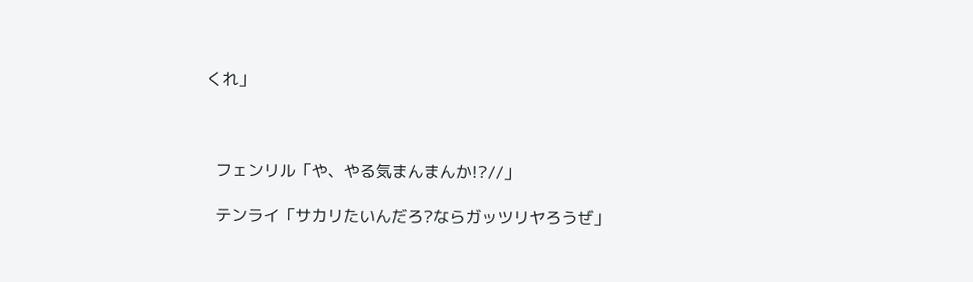くれ」



  フェンリル「や、やる気まんまんか!?//」

  テンライ「サカリたいんだろ?ならガッツリヤろうぜ」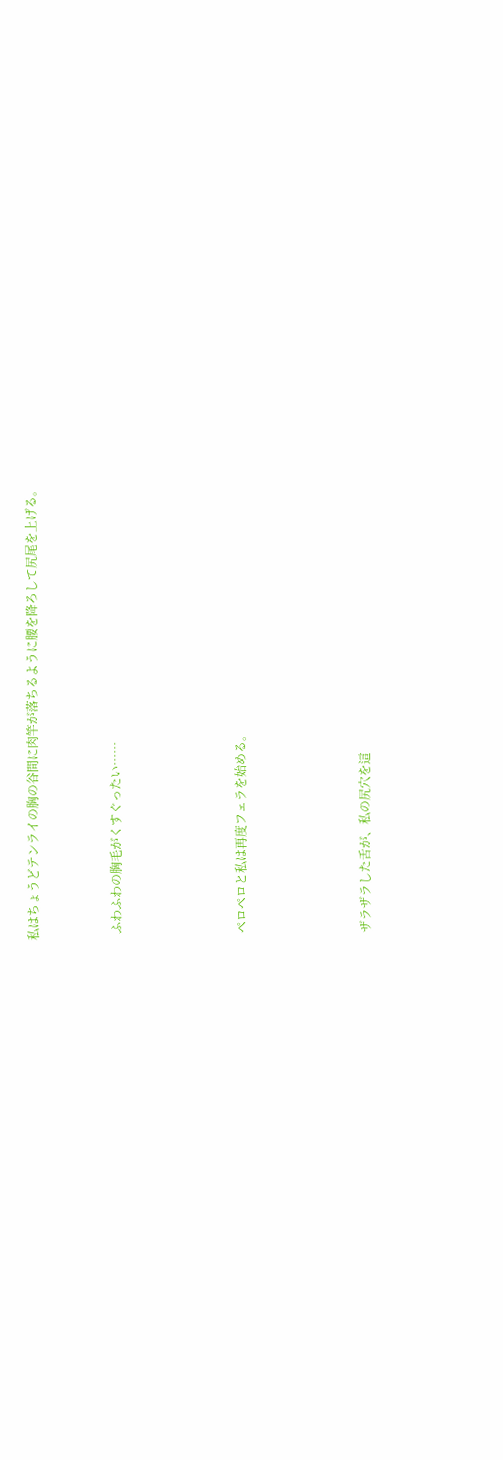私はちょうどテンライの胸の谷間に肉竿が落ちるように腰を降ろして尻尾を上げる。



  ふわふわの胸毛がくすぐったい……





  ペロペロと私は再度フェラを始める。





  ザラザラした舌が、私の尻穴を這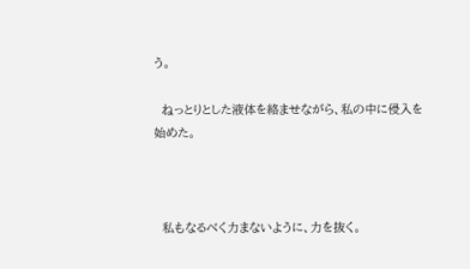う。

  ねっとりとした液体を絡ませながら、私の中に侵入を始めた。



  私もなるべく力まないように、力を抜く。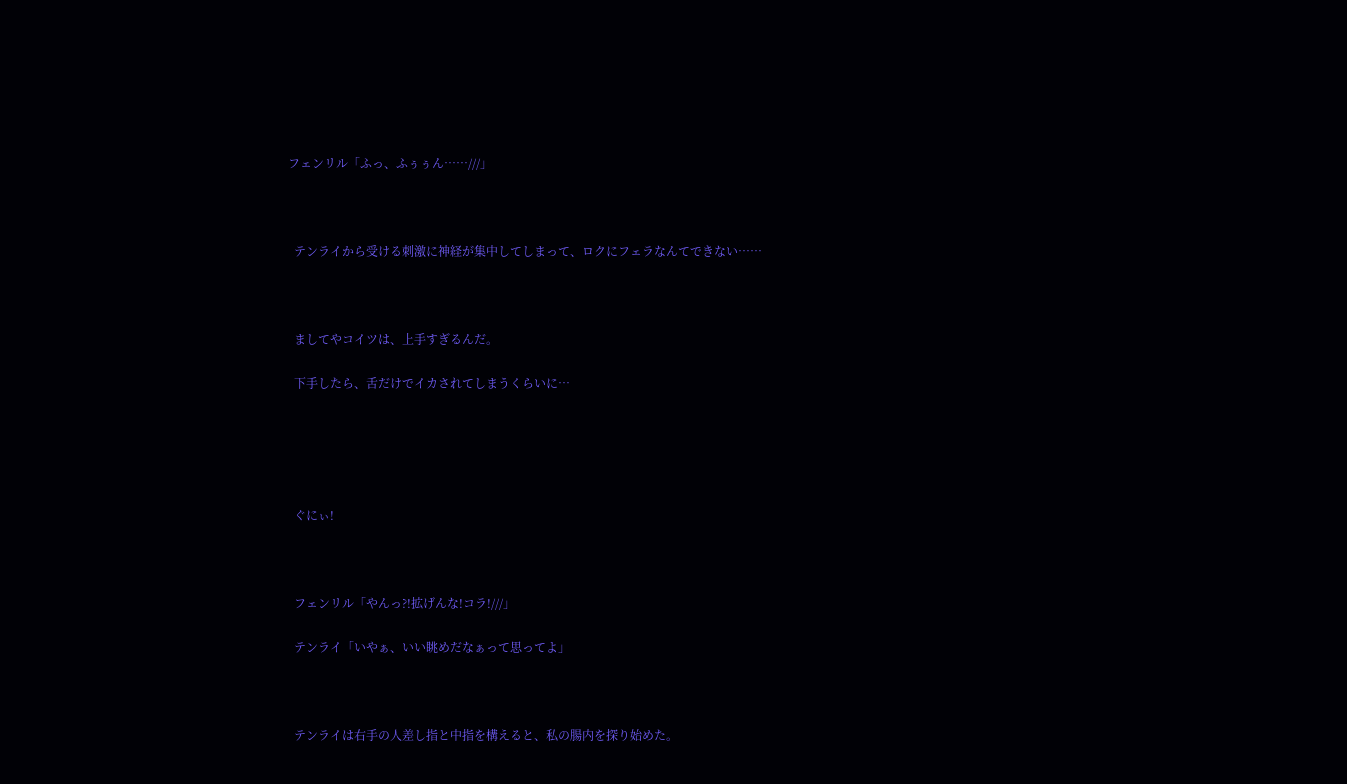フェンリル「ふっ、ふぅぅん……///」



  テンライから受ける刺激に神経が集中してしまって、ロクにフェラなんてできない……



  ましてやコイツは、上手すぎるんだ。

  下手したら、舌だけでイカされてしまうくらいに…





  ぐにぃ!



  フェンリル「やんっ?!拡げんな!コラ!///」

  テンライ「いやぁ、いい眺めだなぁって思ってよ」



  テンライは右手の人差し指と中指を構えると、私の腸内を探り始めた。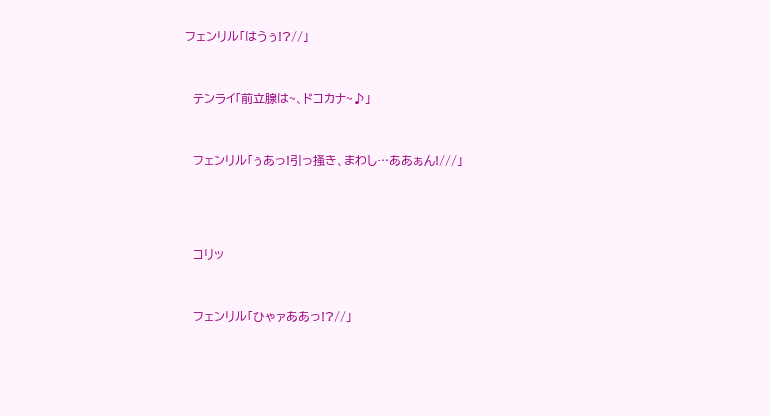フェンリル「はうぅ!?//」



  テンライ「前立腺は~、ドコカナ~♪」



  フェンリル「ぅあっ!引っ掻き、まわし…ああぁん!///」





  コリッ



  フェンリル「ひゃァああっ!?//」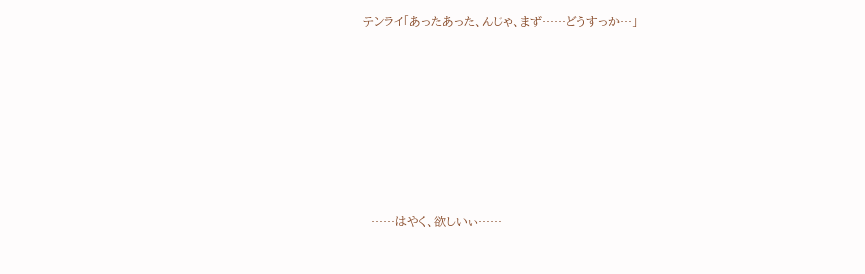テンライ「あったあった、んじゃ、まず……どうすっか…」









  ……はやく、欲しいぃ……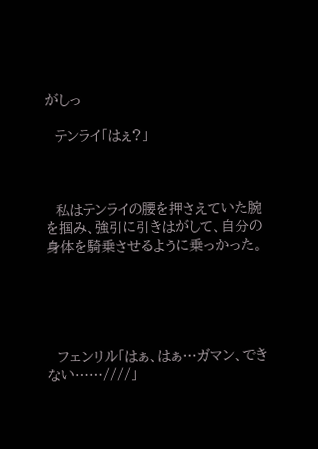がしっ

  テンライ「はぇ?」



  私はテンライの腰を押さえていた腕を掴み、強引に引きはがして、自分の身体を騎乗させるように乗っかった。





  フェンリル「はぁ、はぁ…ガマン、できない……////」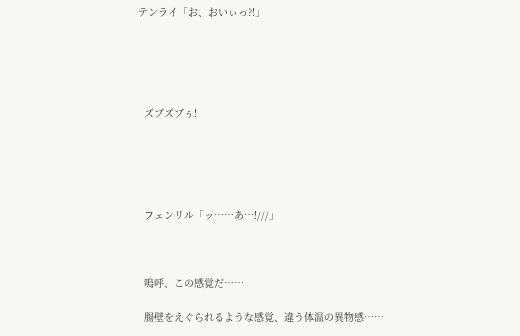テンライ「お、おいぃっ?!」





  ズブズブぅ!





  フェンリル「ッ……あ…!///」



  嗚呼、この感覚だ……

  腸壁をえぐられるような感覚、違う体温の異物感……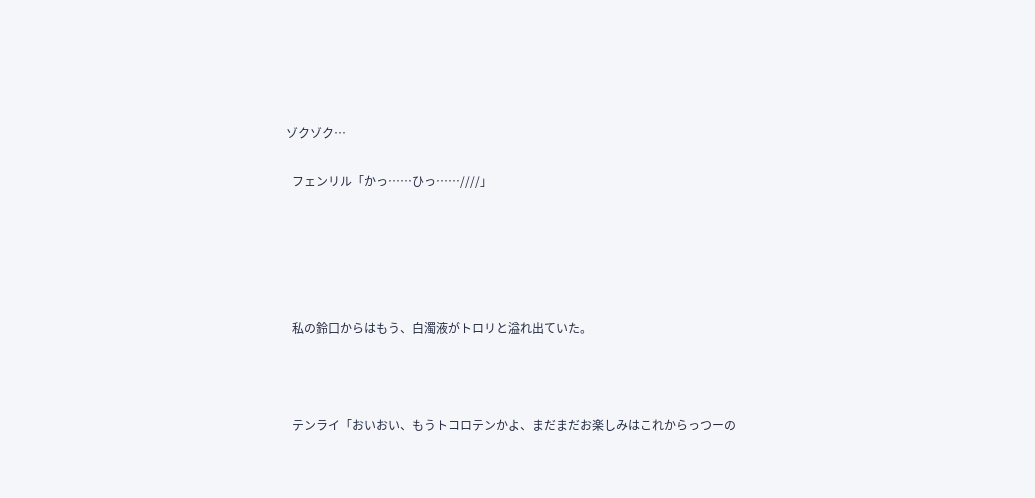ゾクゾク…

  フェンリル「かっ……ひっ……////」





  私の鈴口からはもう、白濁液がトロリと溢れ出ていた。



  テンライ「おいおい、もうトコロテンかよ、まだまだお楽しみはこれからっつーの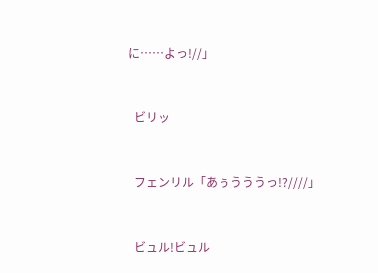に……よっ!//」



  ビリッ



  フェンリル「あぅうううっ!?////」



  ビュル!ビュル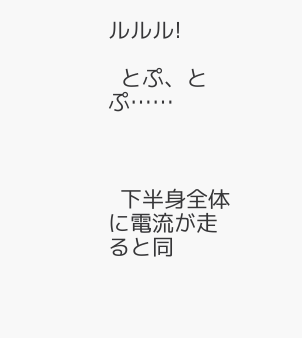ルルル!

  とぷ、とぷ……



  下半身全体に電流が走ると同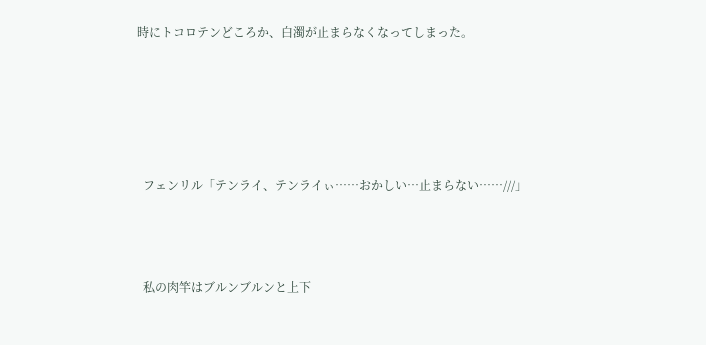時にトコロテンどころか、白濁が止まらなくなってしまった。





  フェンリル「テンライ、テンライぃ……おかしい…止まらない……///」



  私の肉竿はブルンブルンと上下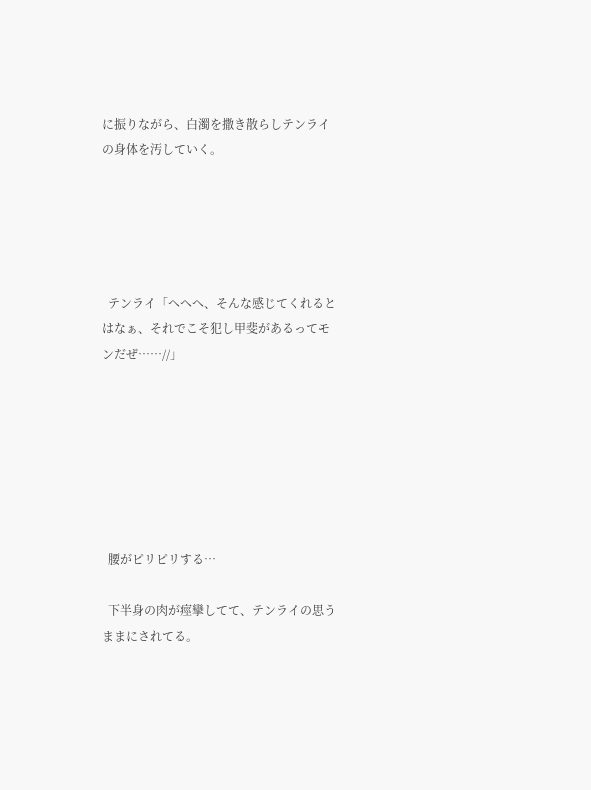に振りながら、白濁を撒き散らしテンライの身体を汚していく。





  テンライ「へへへ、そんな感じてくれるとはなぁ、それでこそ犯し甲斐があるってモンだぜ……//」







  腰がピリピリする…

  下半身の肉が痙攣してて、テンライの思うままにされてる。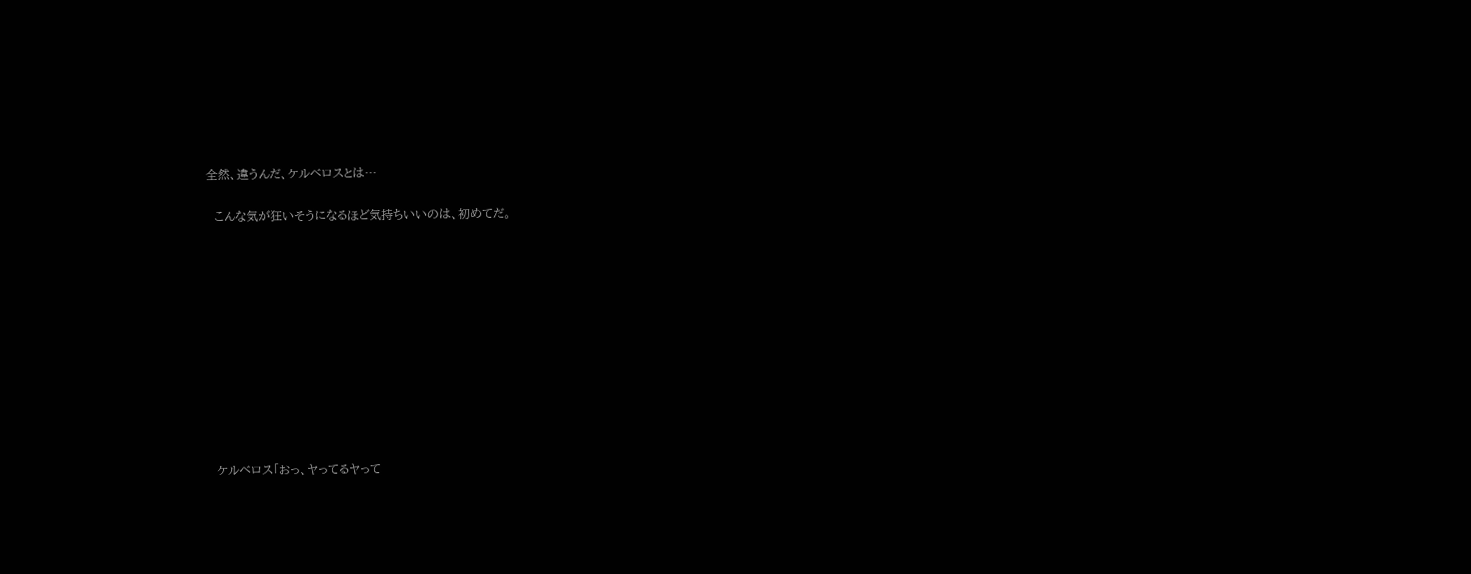全然、違うんだ、ケルベロスとは…

  こんな気が狂いそうになるほど気持ちいいのは、初めてだ。











  ケルベロス「おっ、ヤってるヤって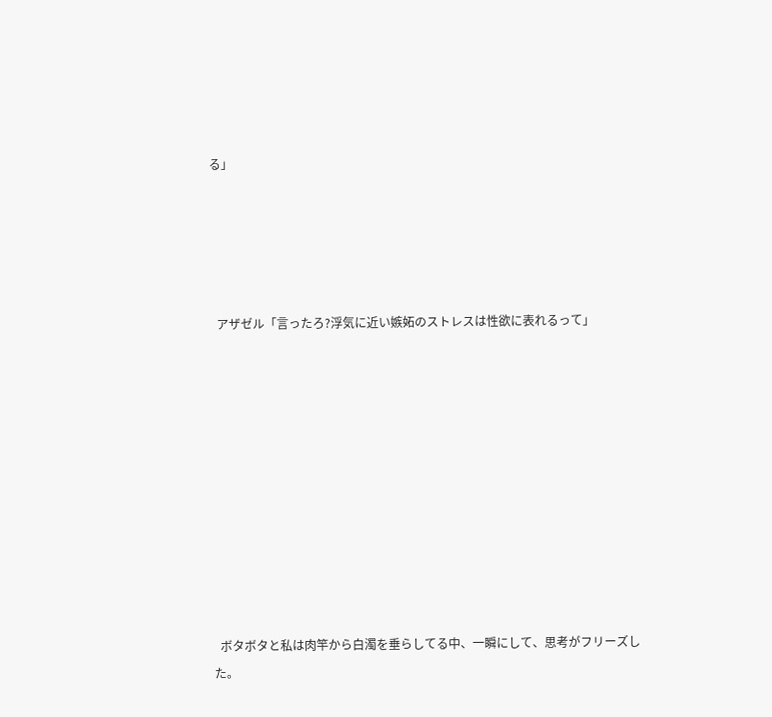る」





  アザゼル「言ったろ?浮気に近い嫉妬のストレスは性欲に表れるって」











  ボタボタと私は肉竿から白濁を垂らしてる中、一瞬にして、思考がフリーズした。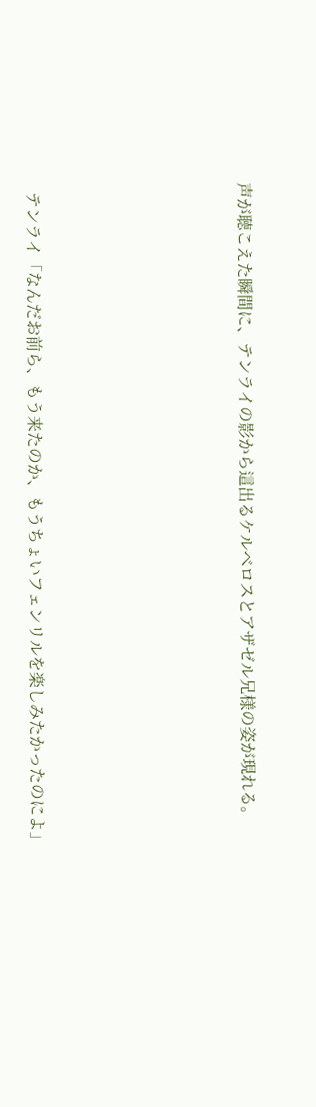声が聴こえた瞬間に、テンライの影から這出るケルベロスとアザゼル兄様の姿が現れる。







  テンライ「なんだお前ら、もう来たのか、もうちょいフェンリルを楽しみたかったのによ」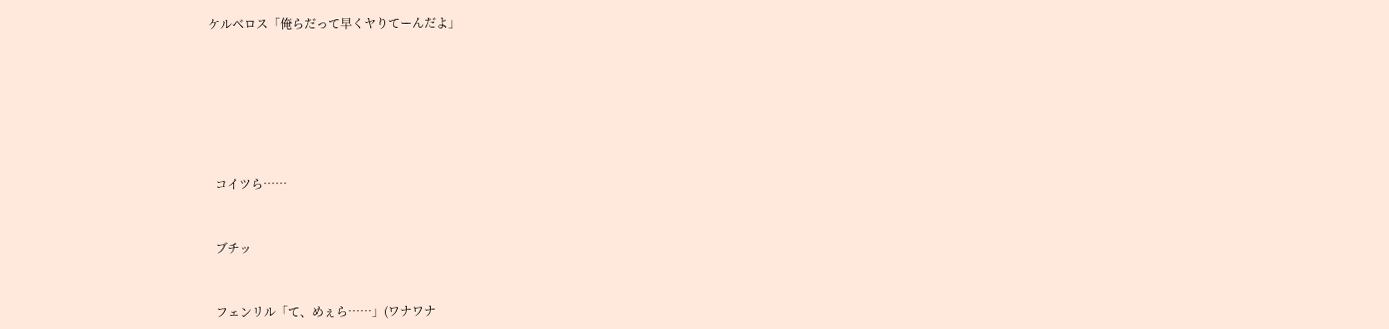ケルベロス「俺らだって早くヤりてーんだよ」









  コイツら……



  ブチッ



  フェンリル「て、めぇら……」(ワナワナ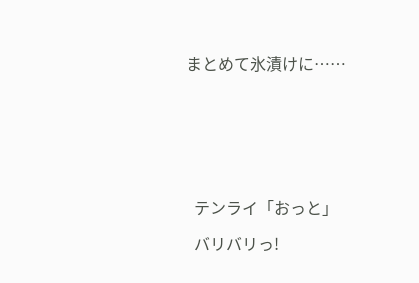まとめて氷漬けに……







  テンライ「おっと」

  バリバリっ!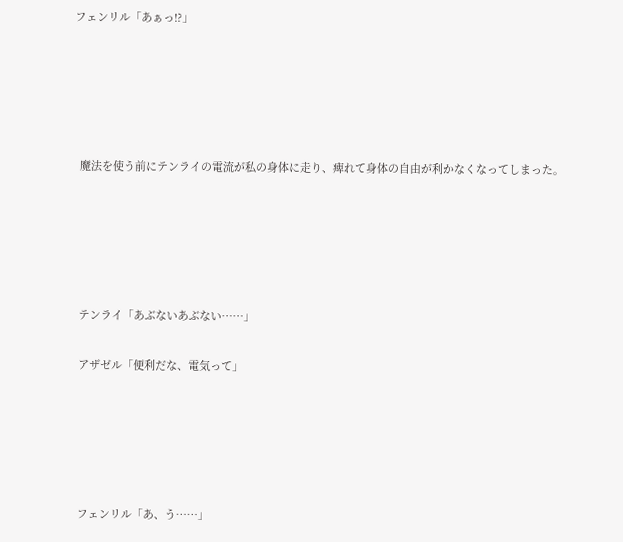フェンリル「あぁっ!?」





  魔法を使う前にテンライの電流が私の身体に走り、痺れて身体の自由が利かなくなってしまった。





  テンライ「あぶないあぶない……」

  アザゼル「便利だな、電気って」





  フェンリル「あ、う……」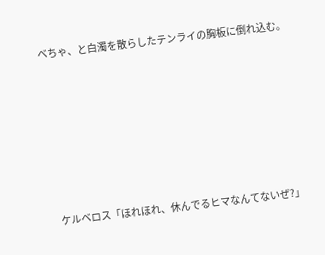べちゃ、と白濁を散らしたテンライの胸板に倒れ込む。







  ケルベロス「ほれほれ、休んでるヒマなんてないぜ?」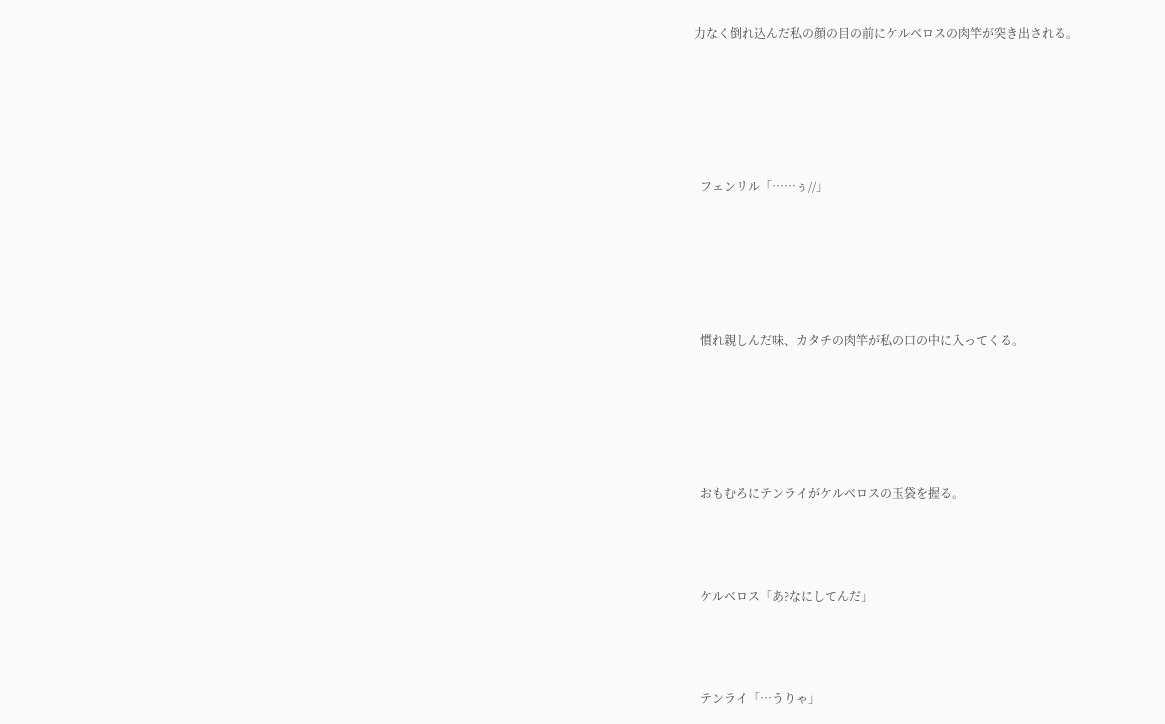力なく倒れ込んだ私の顔の目の前にケルベロスの肉竿が突き出される。





  フェンリル「……ぅ//」





  慣れ親しんだ味、カタチの肉竿が私の口の中に入ってくる。





  おもむろにテンライがケルベロスの玉袋を握る。



  ケルベロス「あ?なにしてんだ」



  テンライ「…うりゃ」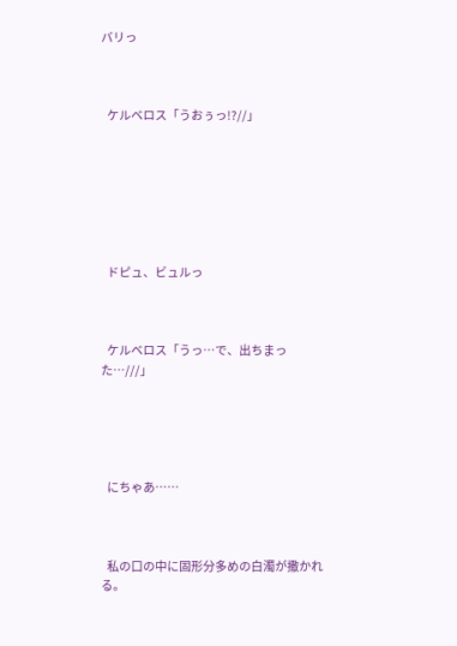バリっ



  ケルベロス「うおぅっ!?//」







  ドピュ、ビュルっ



  ケルベロス「うっ…で、出ちまった…///」





  にちゃあ……



  私の口の中に固形分多めの白濁が撒かれる。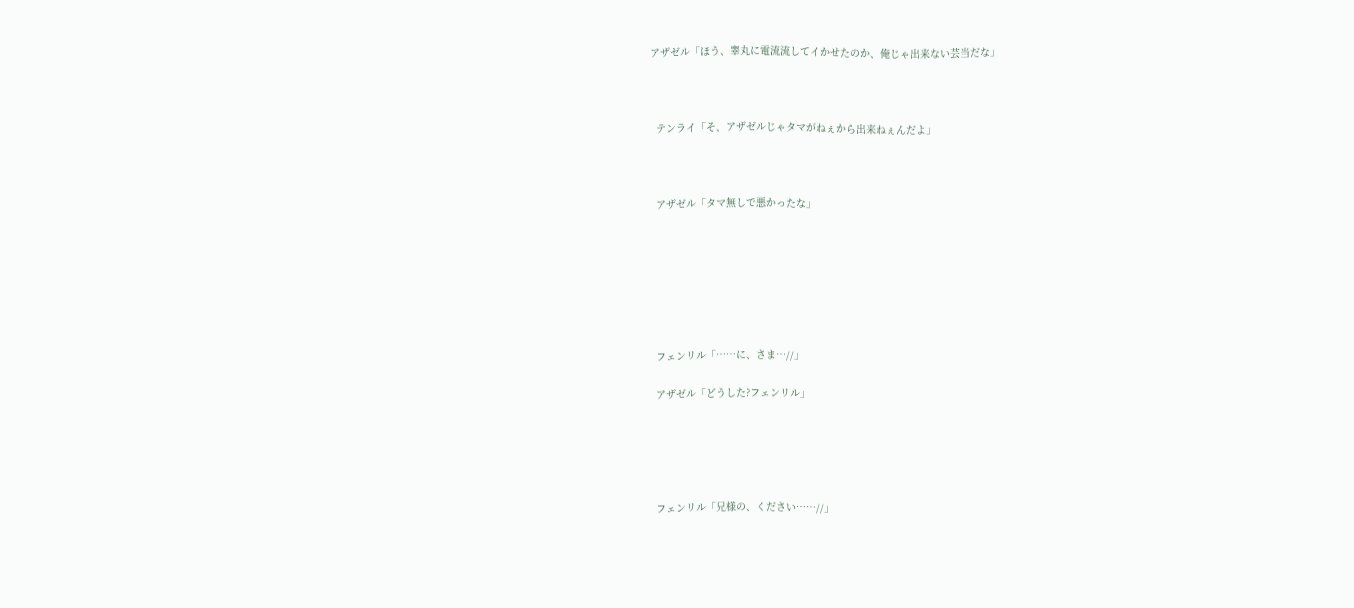アザゼル「ほう、睾丸に電流流してイかせたのか、俺じゃ出来ない芸当だな」



  テンライ「そ、アザゼルじゃタマがねぇから出来ねぇんだよ」



  アザゼル「タマ無しで悪かったな」







  フェンリル「……に、さま…//」

  アザゼル「どうした?フェンリル」





  フェンリル「兄様の、ください……//」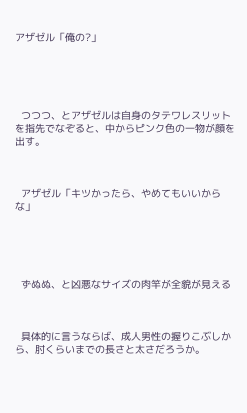アザゼル「俺の?」





  つつつ、とアザゼルは自身のタテワレスリットを指先でなぞると、中からピンク色の一物が顔を出す。



  アザゼル「キツかったら、やめてもいいからな」





  ずぬぬ、と凶悪なサイズの肉竿が全貌が見える



  具体的に言うならば、成人男性の握りこぶしから、肘くらいまでの長さと太さだろうか。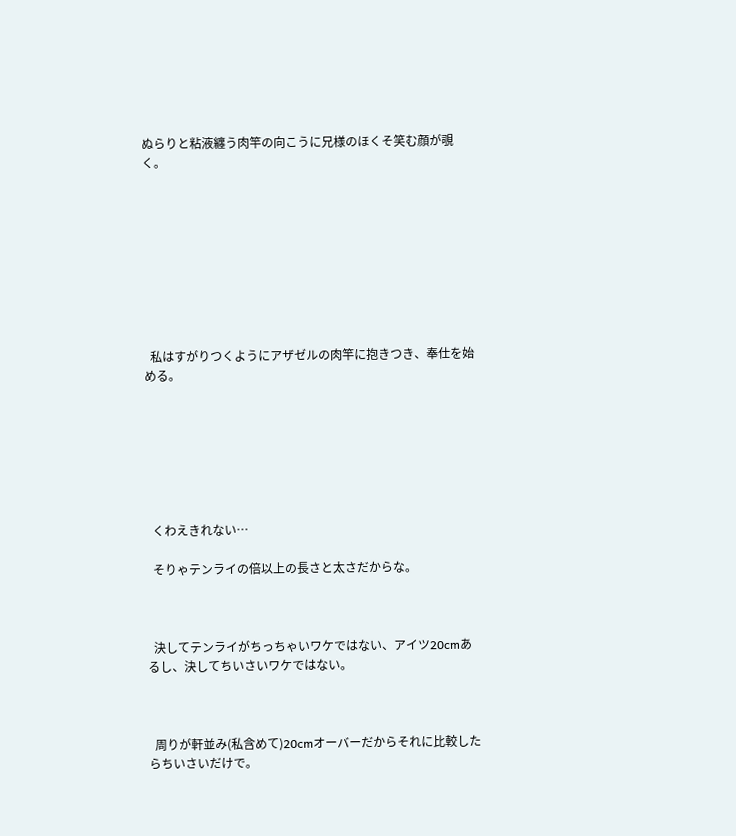ぬらりと粘液纏う肉竿の向こうに兄様のほくそ笑む顔が覗く。









  私はすがりつくようにアザゼルの肉竿に抱きつき、奉仕を始める。







  くわえきれない…

  そりゃテンライの倍以上の長さと太さだからな。



  決してテンライがちっちゃいワケではない、アイツ20cmあるし、決してちいさいワケではない。



  周りが軒並み(私含めて)20cmオーバーだからそれに比較したらちいさいだけで。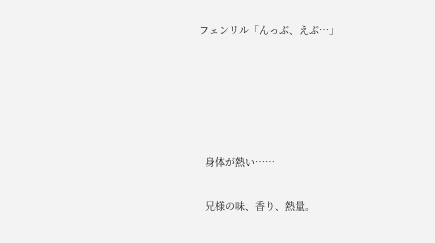フェンリル「んっぶ、えぶ…」





  身体が熱い……

  兄様の味、香り、熱量。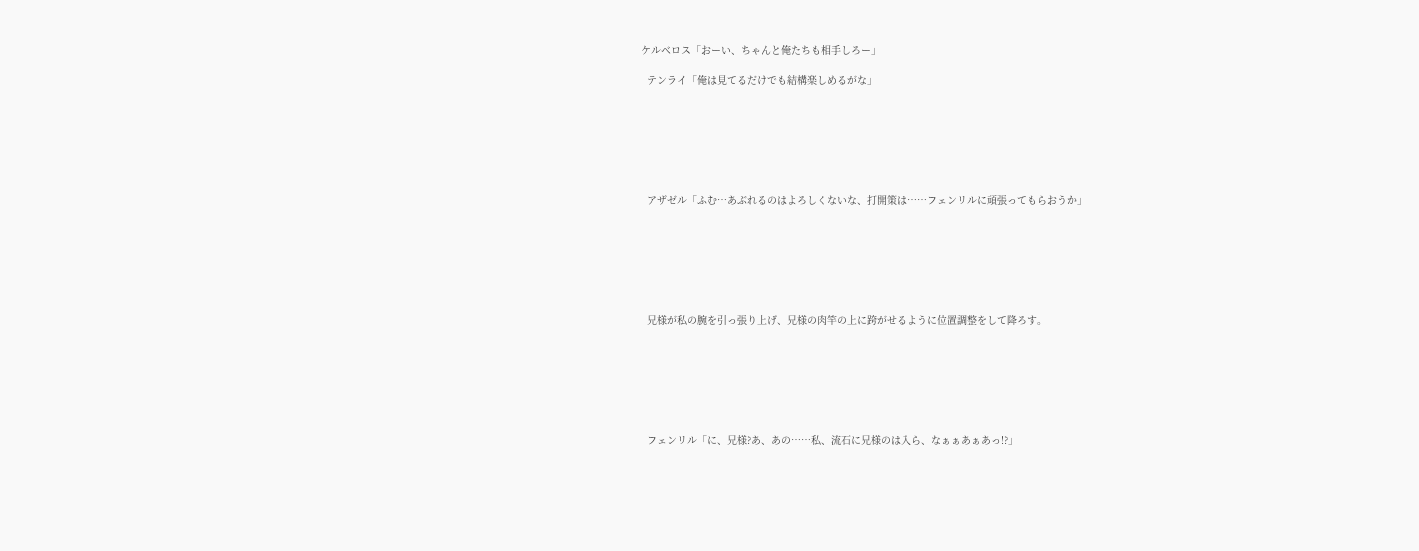ケルベロス「おーい、ちゃんと俺たちも相手しろー」

  テンライ「俺は見てるだけでも結構楽しめるがな」







  アザゼル「ふむ…あぶれるのはよろしくないな、打開策は……フェンリルに頑張ってもらおうか」







  兄様が私の腕を引っ張り上げ、兄様の肉竿の上に跨がせるように位置調整をして降ろす。







  フェンリル「に、兄様?あ、あの……私、流石に兄様のは入ら、なぁぁあぁあっ!?」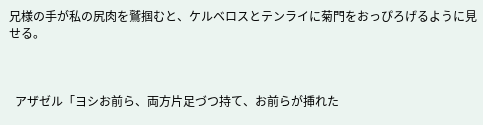兄様の手が私の尻肉を鷲掴むと、ケルベロスとテンライに菊門をおっぴろげるように見せる。



  アザゼル「ヨシお前ら、両方片足づつ持て、お前らが挿れた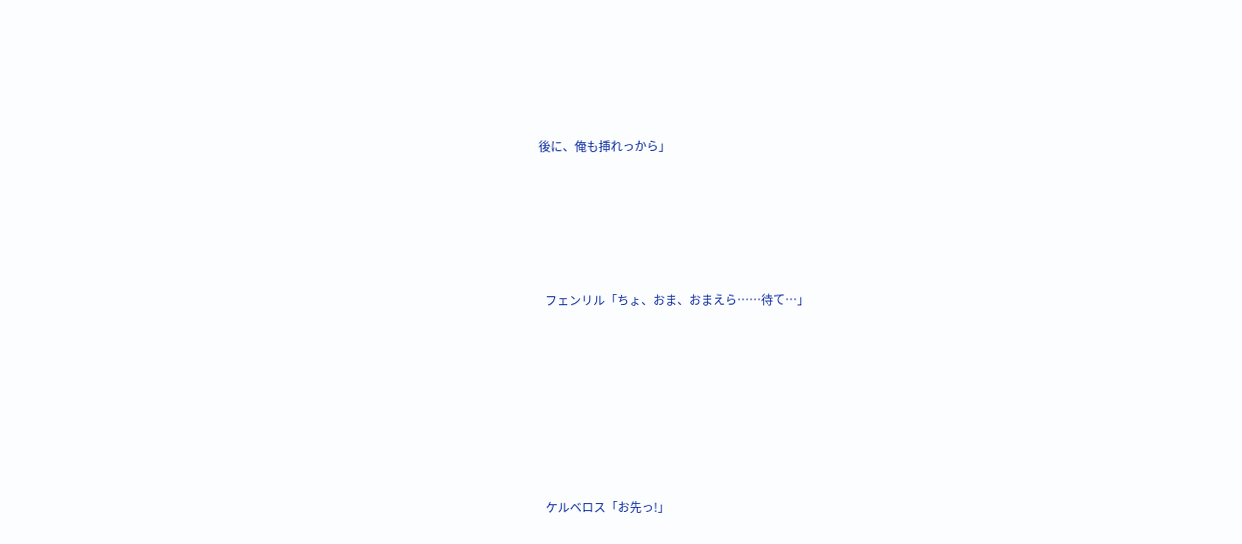後に、俺も挿れっから」





  フェンリル「ちょ、おま、おまえら……待て…」







  ケルベロス「お先っ!」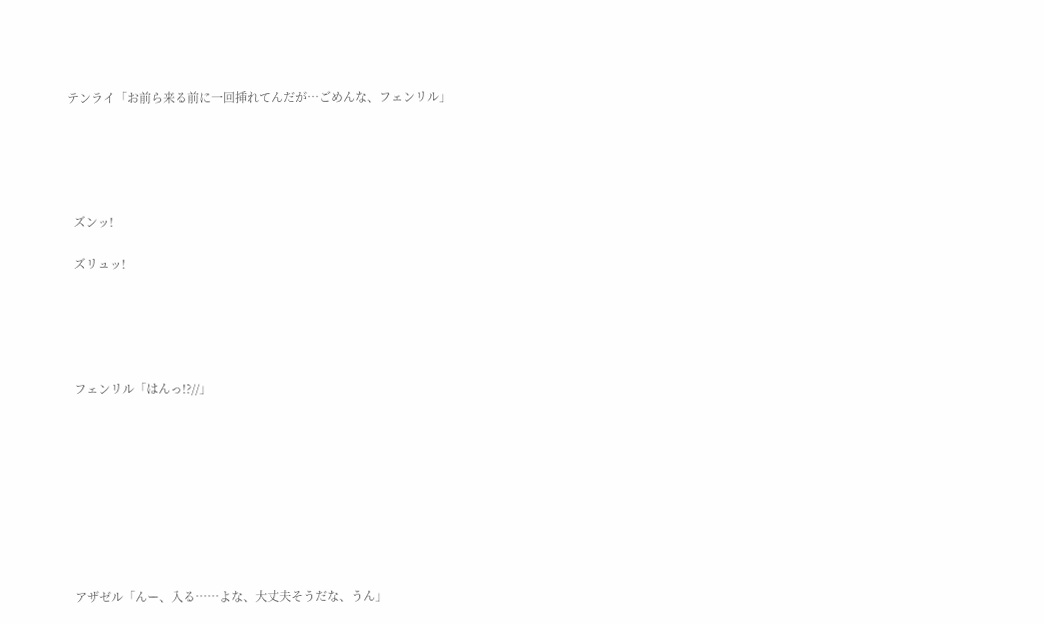テンライ「お前ら来る前に一回挿れてんだが…ごめんな、フェンリル」





  ズンッ!

  ズリュッ!





  フェンリル「はんっ!?//」









  アザゼル「んー、入る……よな、大丈夫そうだな、うん」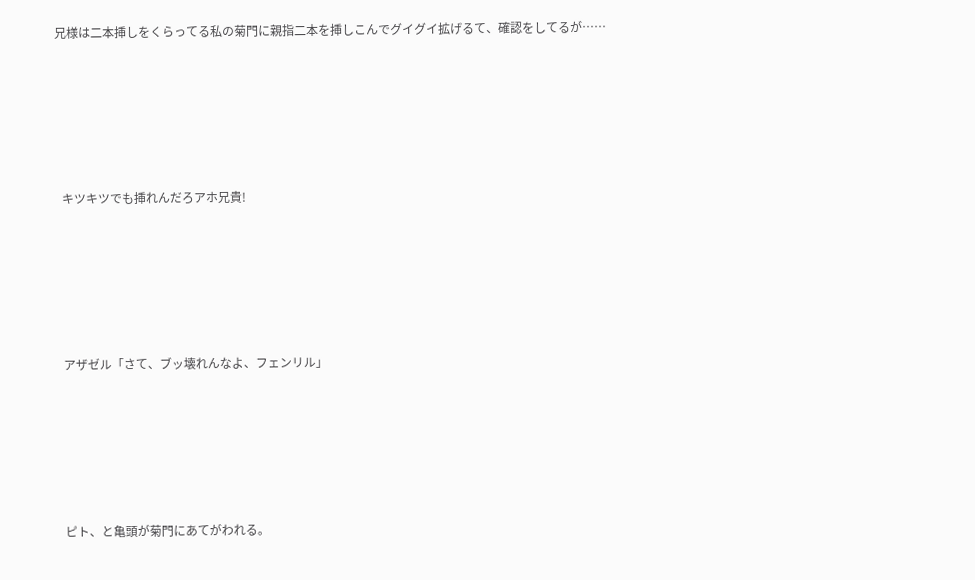兄様は二本挿しをくらってる私の菊門に親指二本を挿しこんでグイグイ拡げるて、確認をしてるが……







  キツキツでも挿れんだろアホ兄貴!







  アザゼル「さて、ブッ壊れんなよ、フェンリル」







  ピト、と亀頭が菊門にあてがわれる。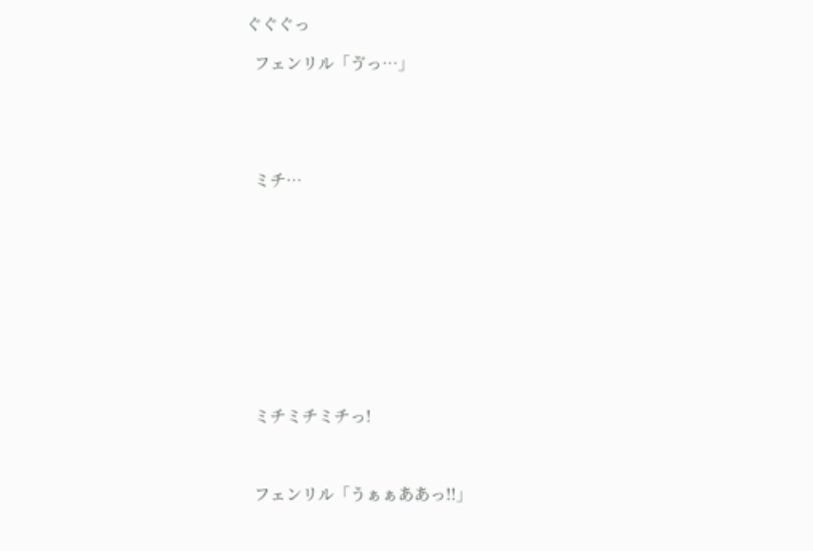ぐぐぐっ

  フェンリル「ゔっ…」





  ミチ…











  ミチミチミチっ!



  フェンリル「うぁぁああっ!!」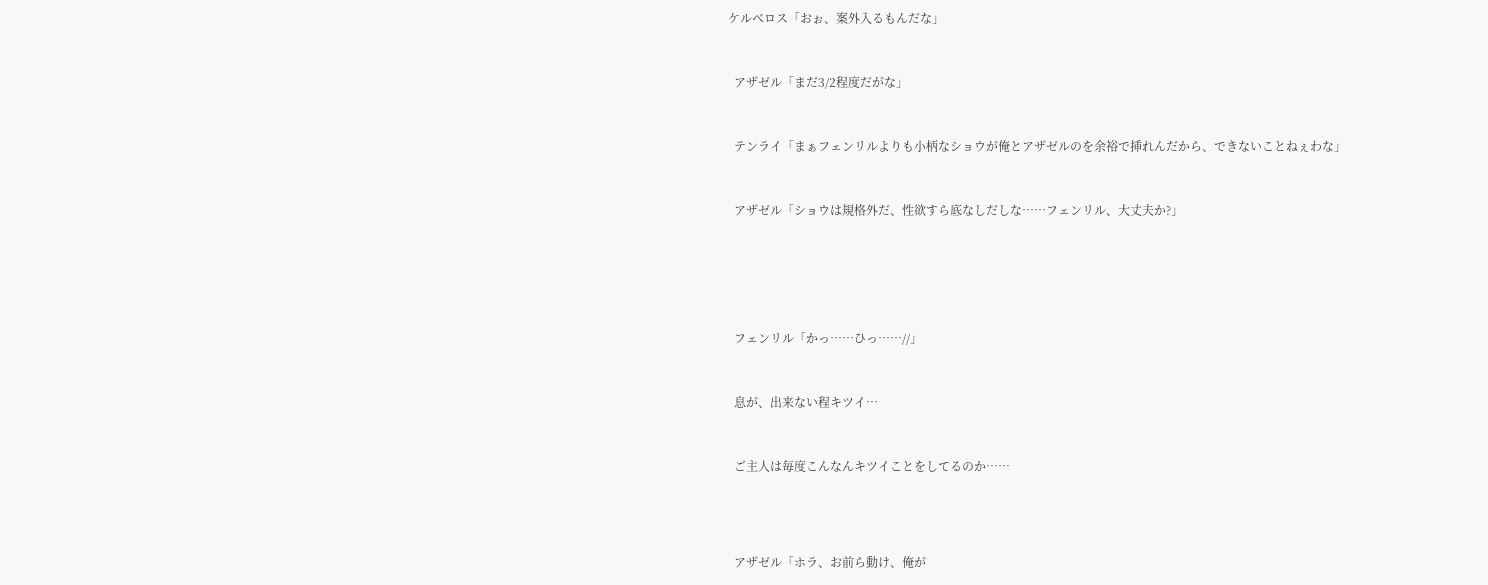ケルベロス「おぉ、案外入るもんだな」



  アザゼル「まだ3/2程度だがな」



  テンライ「まぁフェンリルよりも小柄なショウが俺とアザゼルのを余裕で挿れんだから、できないことねぇわな」



  アザゼル「ショウは規格外だ、性欲すら底なしだしな……フェンリル、大丈夫か?」







  フェンリル「かっ……ひっ……//」



  息が、出来ない程キツイ…



  ご主人は毎度こんなんキツイことをしてるのか……





  アザゼル「ホラ、お前ら動け、俺が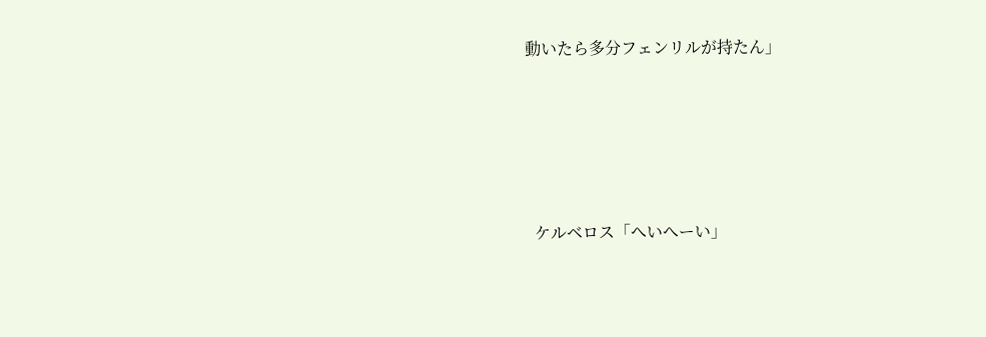動いたら多分フェンリルが持たん」





  ケルベロス「へいへーい」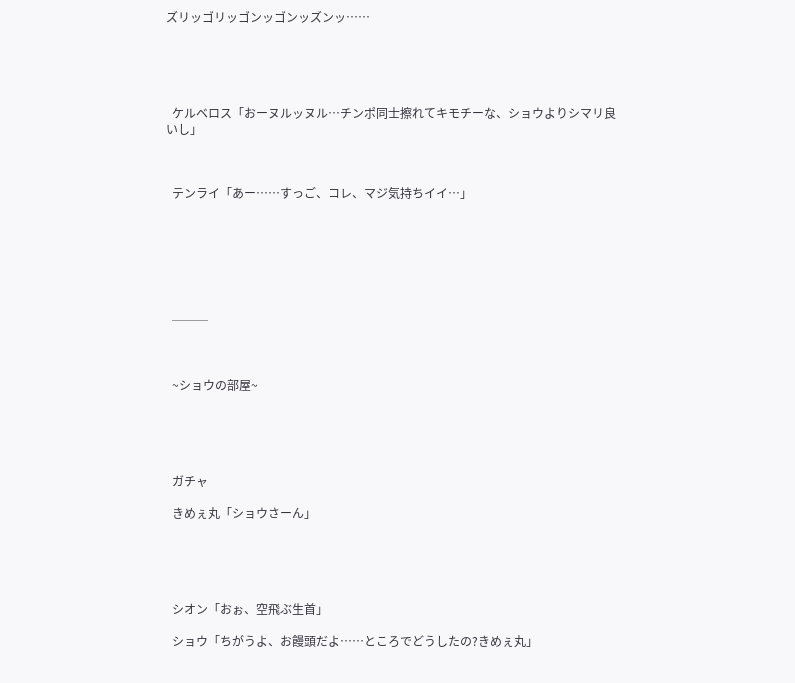ズリッゴリッゴンッゴンッズンッ……





  ケルベロス「おーヌルッヌル…チンポ同士擦れてキモチーな、ショウよりシマリ良いし」



  テンライ「あー……すっご、コレ、マジ気持ちイイ…」







  ───



  ~ショウの部屋~





  ガチャ

  きめぇ丸「ショウさーん」





  シオン「おぉ、空飛ぶ生首」

  ショウ「ちがうよ、お饅頭だよ……ところでどうしたの?きめぇ丸」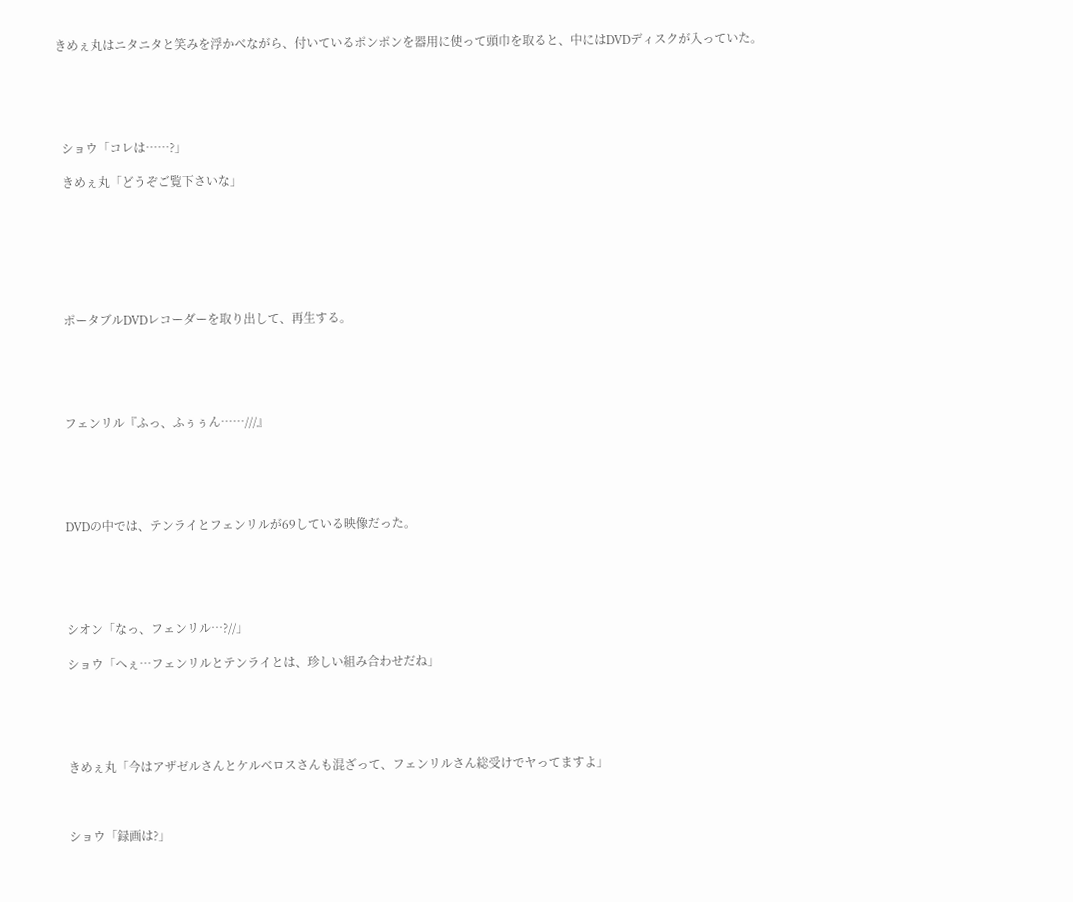きめぇ丸はニタニタと笑みを浮かべながら、付いているポンポンを器用に使って頭巾を取ると、中にはDVDディスクが入っていた。





  ショウ「コレは……?」

  きめぇ丸「どうぞご覧下さいな」







  ポータブルDVDレコーダーを取り出して、再生する。





  フェンリル『ふっ、ふぅぅん……///』





  DVDの中では、テンライとフェンリルが69している映像だった。





  シオン「なっ、フェンリル…?//」

  ショウ「へぇ…フェンリルとテンライとは、珍しい組み合わせだね」





  きめぇ丸「今はアザゼルさんとケルベロスさんも混ざって、フェンリルさん総受けでヤってますよ」



  ショウ「録画は?」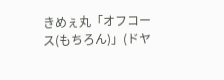きめぇ丸「オフコース(もちろん)」(ドヤ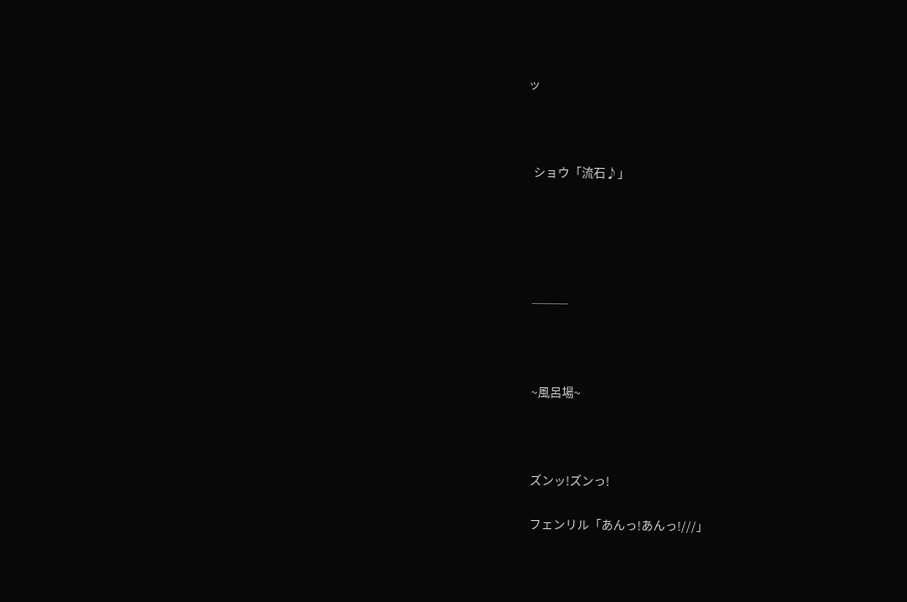ッ



  ショウ「流石♪」





  ───



  ~風呂場~



  ズンッ!ズンっ!

  フェンリル「あんっ!あんっ!///」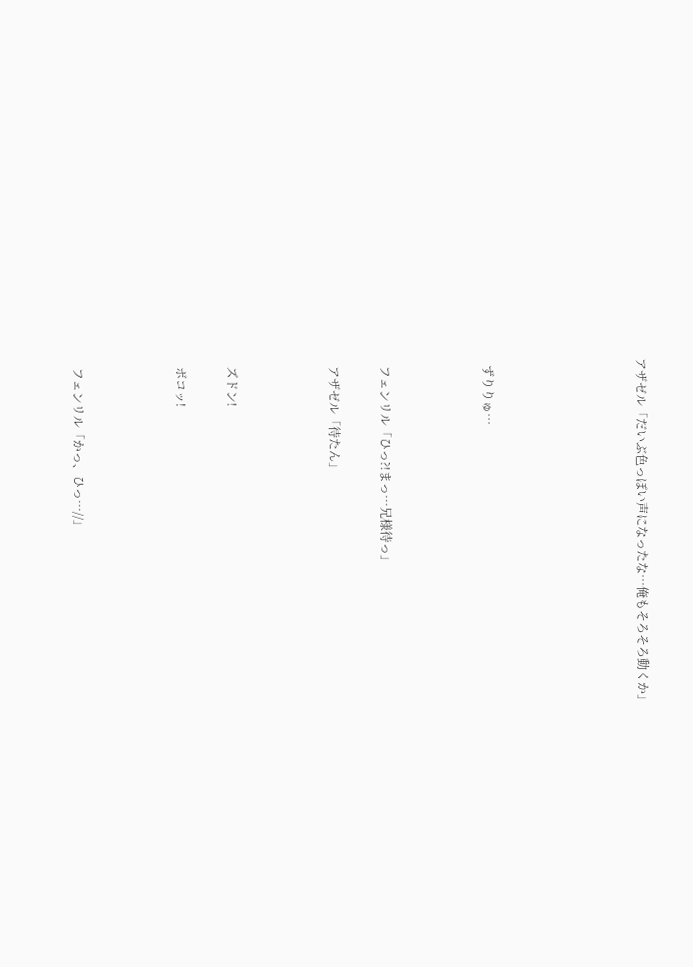アザゼル「だいぶ色っぽい声になったな…俺もそろそろ動くか」





  ずりりゅ…



  フェンリル「ひっ?!まっ…兄様待っ」

  アザゼル「待たん」



  ズドン!

  ボコッ!



  フェンリル「かっ、ひっ…//」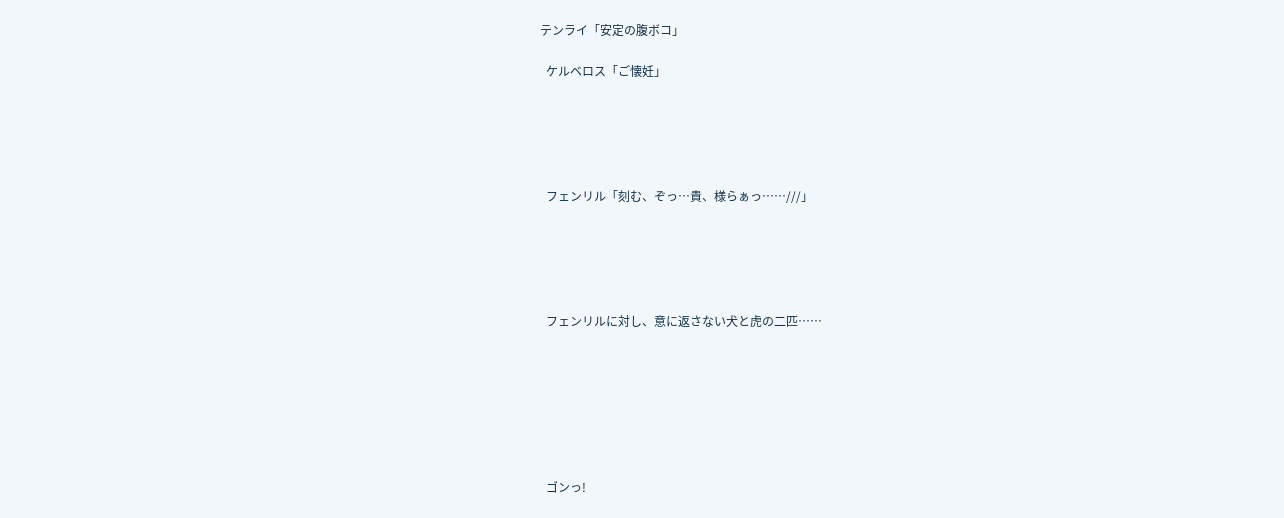テンライ「安定の腹ボコ」

  ケルベロス「ご懐妊」





  フェンリル「刻む、ぞっ…貴、様らぁっ……///」





  フェンリルに対し、意に返さない犬と虎の二匹……







  ゴンっ!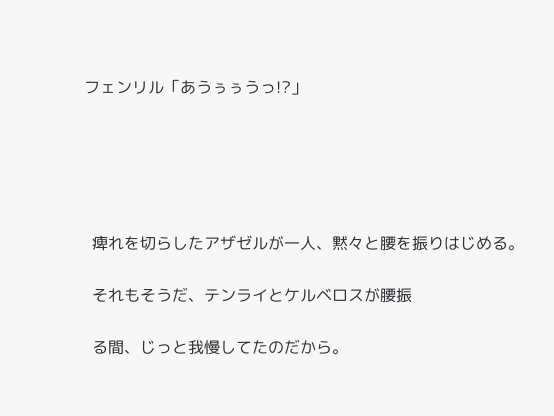フェンリル「あうぅぅうっ!?」





  痺れを切らしたアザゼルが一人、黙々と腰を振りはじめる。

  それもそうだ、テンライとケルベロスが腰振

  る間、じっと我慢してたのだから。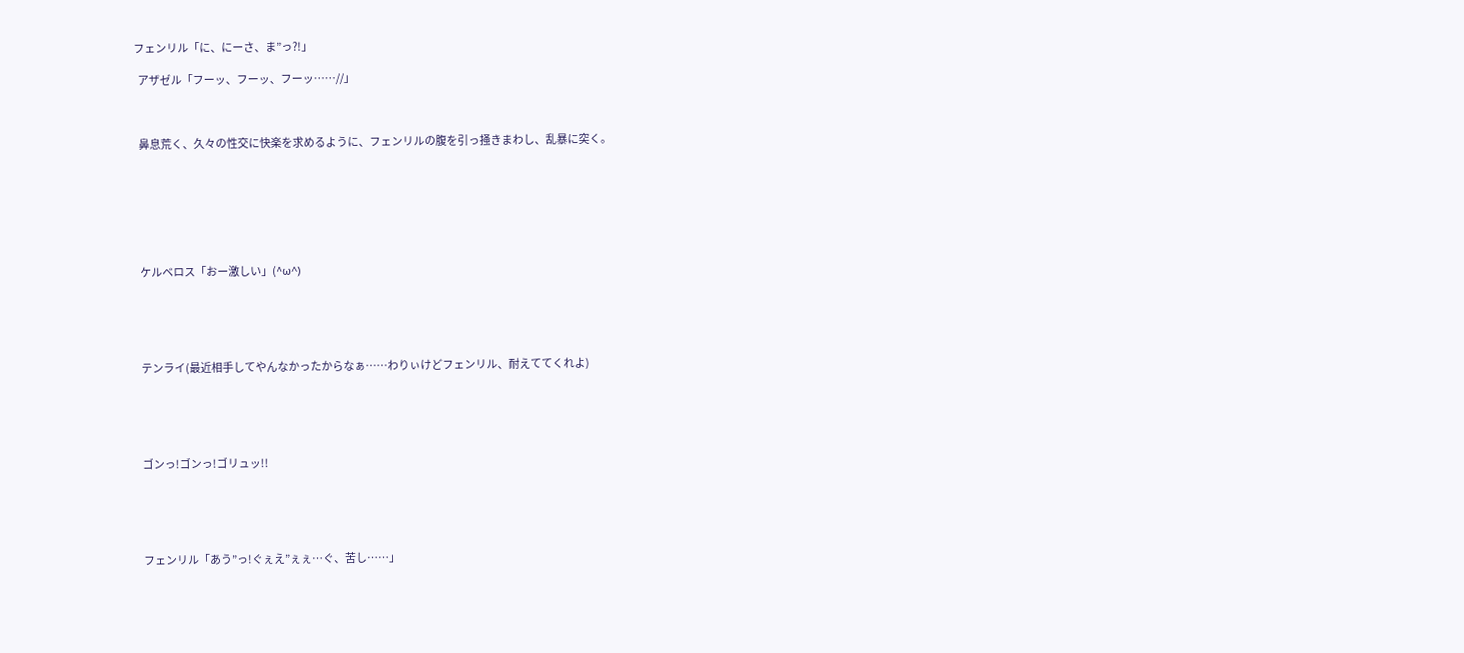フェンリル「に、にーさ、ま”っ?!」

  アザゼル「フーッ、フーッ、フーッ……//」



  鼻息荒く、久々の性交に快楽を求めるように、フェンリルの腹を引っ掻きまわし、乱暴に突く。







  ケルベロス「おー激しい」(^ω^)





  テンライ(最近相手してやんなかったからなぁ……わりぃけどフェンリル、耐えててくれよ)





  ゴンっ!ゴンっ!ゴリュッ!!





  フェンリル「あう”っ!ぐぇえ”ぇぇ…ぐ、苦し……」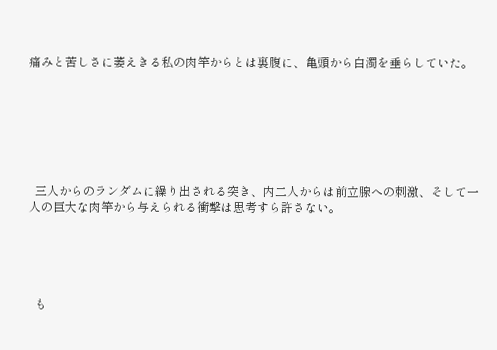痛みと苦しさに萎えきる私の肉竿からとは裏腹に、亀頭から白濁を垂らしていた。







  三人からのランダムに繰り出される突き、内二人からは前立腺への刺激、そして一人の巨大な肉竿から与えられる衝撃は思考すら許さない。





  も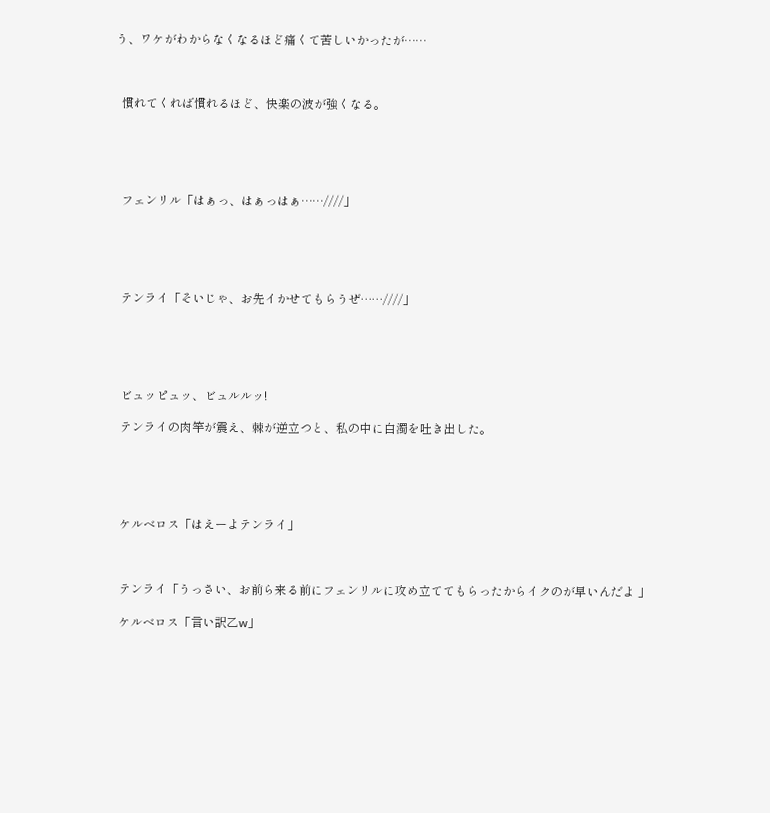う、ワケがわからなくなるほど痛くて苦しいかったが……



  慣れてくれば慣れるほど、快楽の波が強くなる。





  フェンリル「はぁっ、はぁっはぁ……////」





  テンライ「そいじゃ、お先イかせてもらうぜ……////」





  ビュッピュッ、ビュルルッ!

  テンライの肉竿が震え、棘が逆立つと、私の中に白濁を吐き出した。





  ケルベロス「はえーよテンライ」



  テンライ「うっさい、お前ら来る前にフェンリルに攻め立ててもらったからイクのが早いんだよ 」

  ケルベロス「言い訳乙w」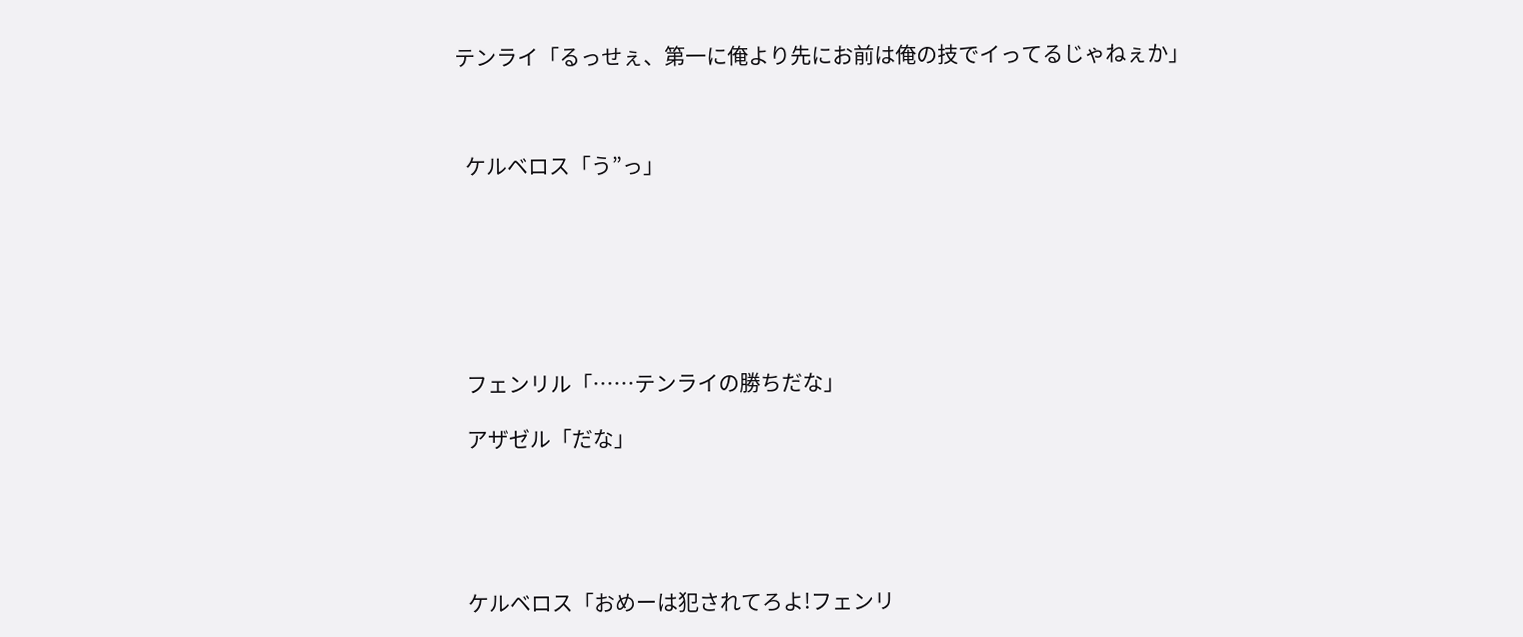テンライ「るっせぇ、第一に俺より先にお前は俺の技でイってるじゃねぇか」



  ケルベロス「う”っ」







  フェンリル「……テンライの勝ちだな」

  アザゼル「だな」





  ケルベロス「おめーは犯されてろよ!フェンリ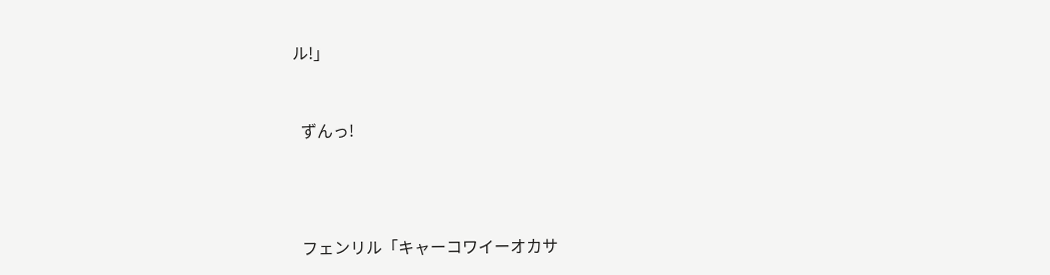ル!」



  ずんっ!





  フェンリル「キャーコワイーオカサ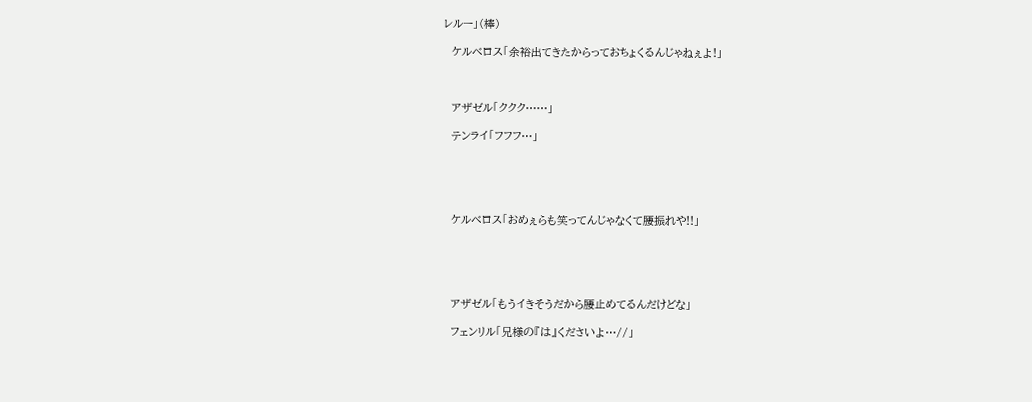レルー」(棒)

  ケルベロス「余裕出てきたからっておちょくるんじゃねぇよ!」



  アザゼル「ククク……」

  テンライ「フフフ…」





  ケルベロス「おめぇらも笑ってんじゃなくて腰振れや!!」





  アザゼル「もうイきそうだから腰止めてるんだけどな」

  フェンリル「兄様の『は』くださいよ…//」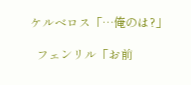ケルベロス「…俺のは?」

  フェンリル「お前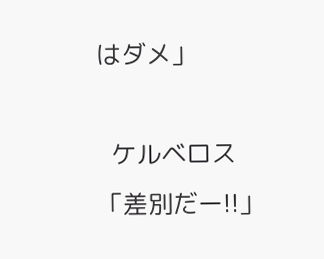はダメ」

  ケルベロス「差別だー!!」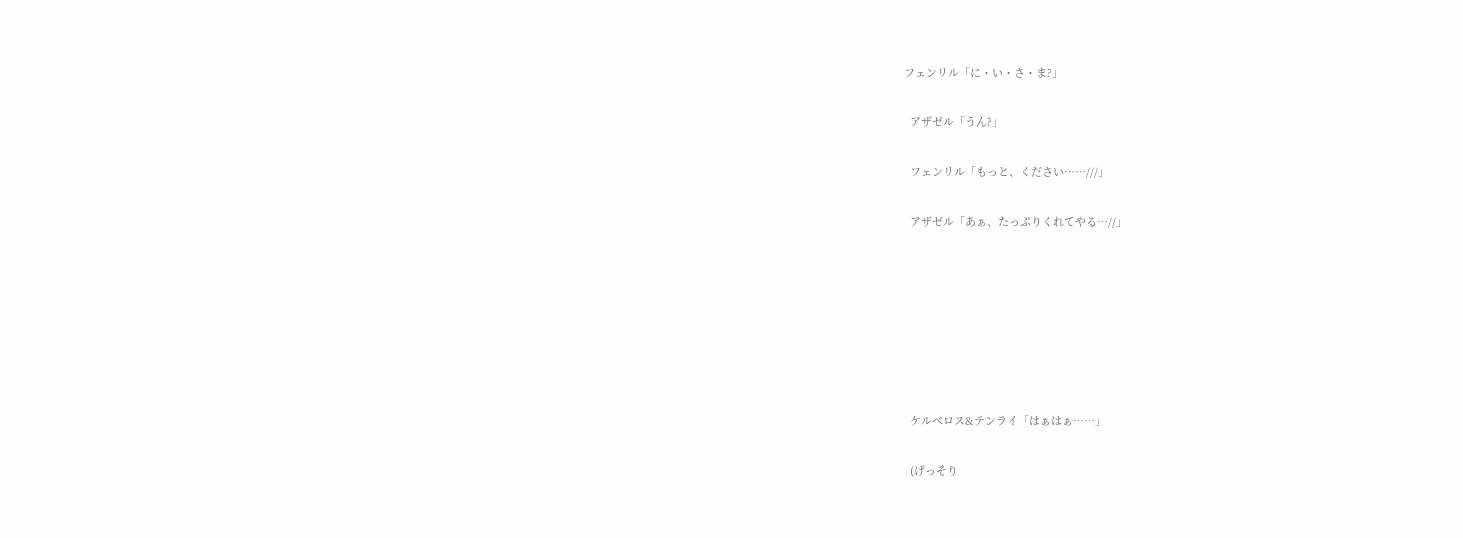フェンリル「に・い・さ・ま?」

  アザゼル「うん?」

  フェンリル「もっと、ください……///」

  アザゼル「あぁ、たっぷりくれてやる…//」







  ケルベロス&テンライ「はぁはぁ……」

  (げっそり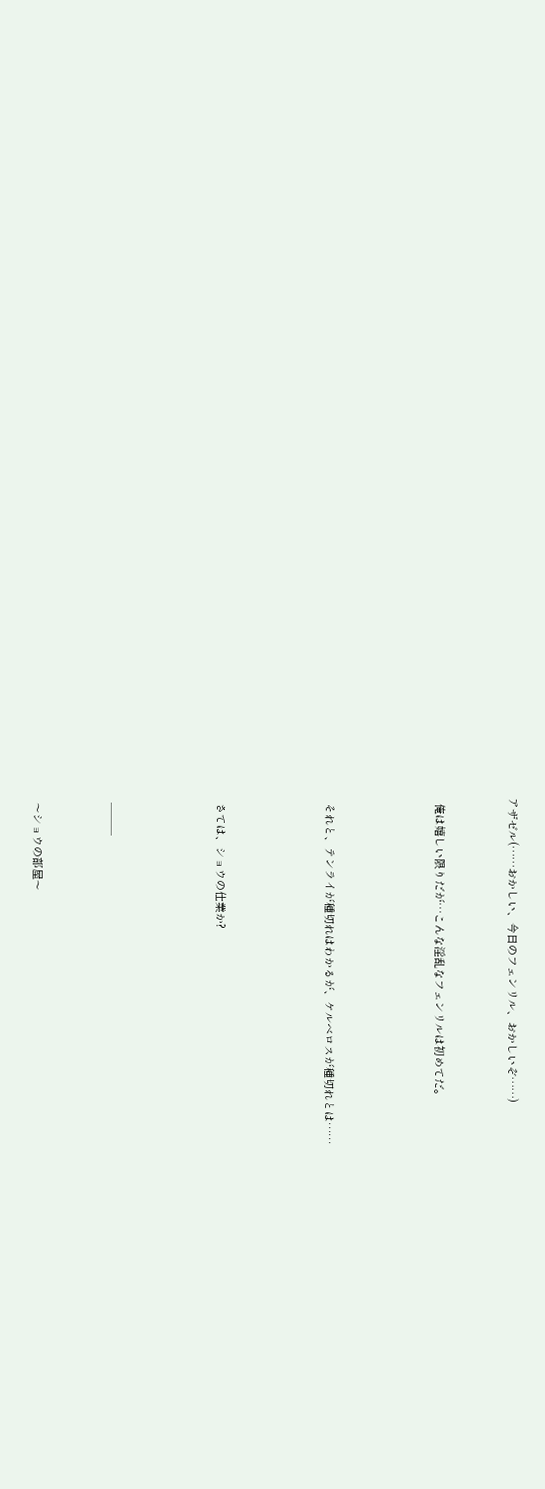アザゼル(……おかしい、今日のフェンリル、おかしいぞ……)



  俺は嬉しい限りだが…こんな淫乱なフェンリルは初めてだ。





  それと、テンライが種切れはわかるが、ケルベロスが種切れとは……





  さては、ショウの仕業か?





  ───



  〜ショウの部屋〜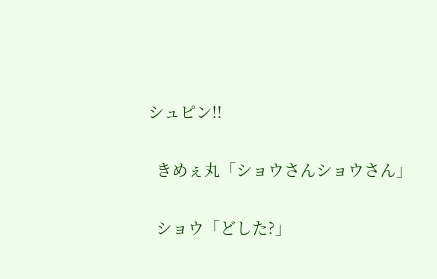シュピン!!

  きめぇ丸「ショウさんショウさん」

  ショウ「どした?」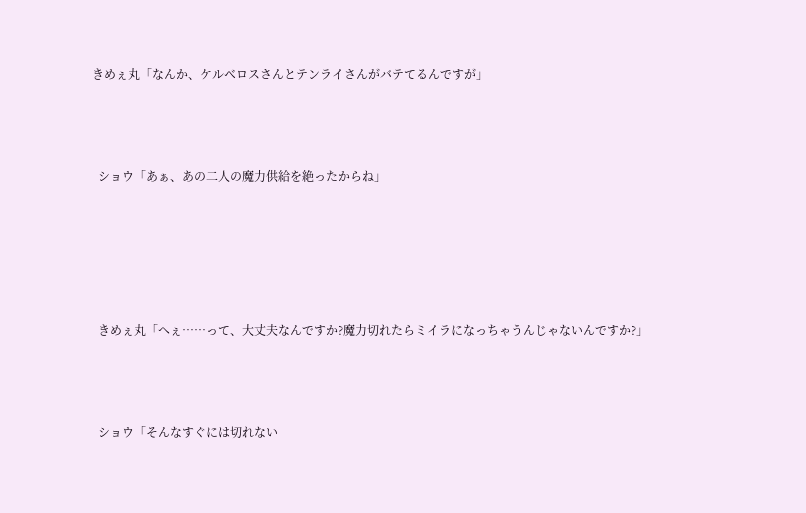きめぇ丸「なんか、ケルベロスさんとテンライさんがバテてるんですが」



  ショウ「あぁ、あの二人の魔力供給を絶ったからね」





  きめぇ丸「へぇ……って、大丈夫なんですか?魔力切れたらミイラになっちゃうんじゃないんですか?」



  ショウ「そんなすぐには切れない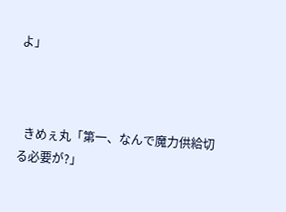よ」



  きめぇ丸「第一、なんで魔力供給切る必要が?」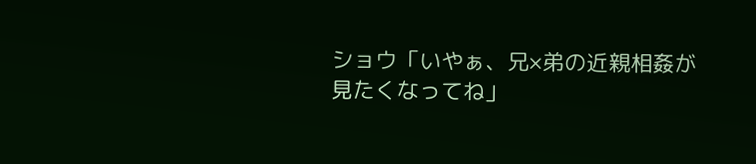ショウ「いやぁ、兄×弟の近親相姦が見たくなってね」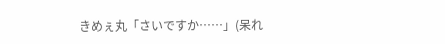きめぇ丸「さいですか……」(呆れ